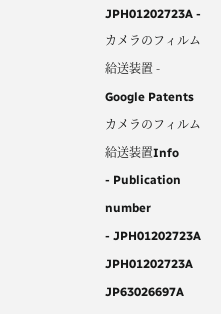JPH01202723A - カメラのフィルム給送装置 - Google Patents
カメラのフィルム給送装置Info
- Publication number
- JPH01202723A JPH01202723A JP63026697A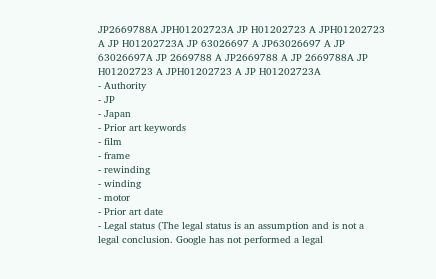JP2669788A JPH01202723A JP H01202723 A JPH01202723 A JP H01202723A JP 63026697 A JP63026697 A JP 63026697A JP 2669788 A JP2669788 A JP 2669788A JP H01202723 A JPH01202723 A JP H01202723A
- Authority
- JP
- Japan
- Prior art keywords
- film
- frame
- rewinding
- winding
- motor
- Prior art date
- Legal status (The legal status is an assumption and is not a legal conclusion. Google has not performed a legal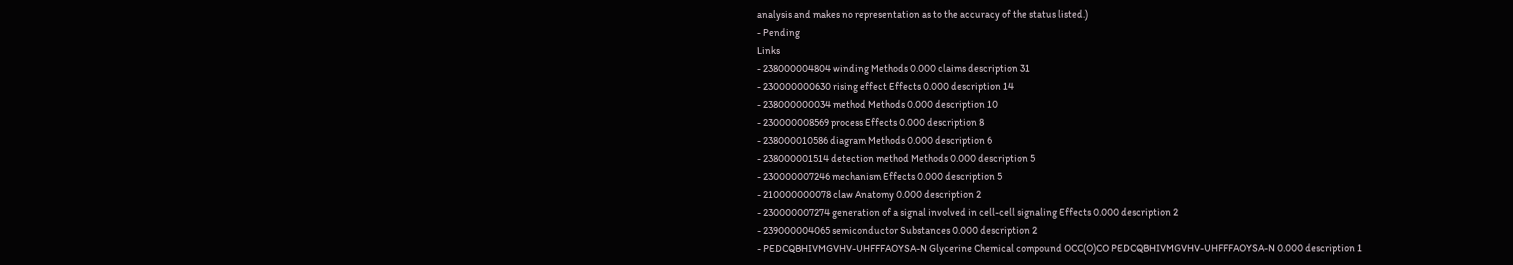analysis and makes no representation as to the accuracy of the status listed.)
- Pending
Links
- 238000004804 winding Methods 0.000 claims description 31
- 230000000630 rising effect Effects 0.000 description 14
- 238000000034 method Methods 0.000 description 10
- 230000008569 process Effects 0.000 description 8
- 238000010586 diagram Methods 0.000 description 6
- 238000001514 detection method Methods 0.000 description 5
- 230000007246 mechanism Effects 0.000 description 5
- 210000000078 claw Anatomy 0.000 description 2
- 230000007274 generation of a signal involved in cell-cell signaling Effects 0.000 description 2
- 239000004065 semiconductor Substances 0.000 description 2
- PEDCQBHIVMGVHV-UHFFFAOYSA-N Glycerine Chemical compound OCC(O)CO PEDCQBHIVMGVHV-UHFFFAOYSA-N 0.000 description 1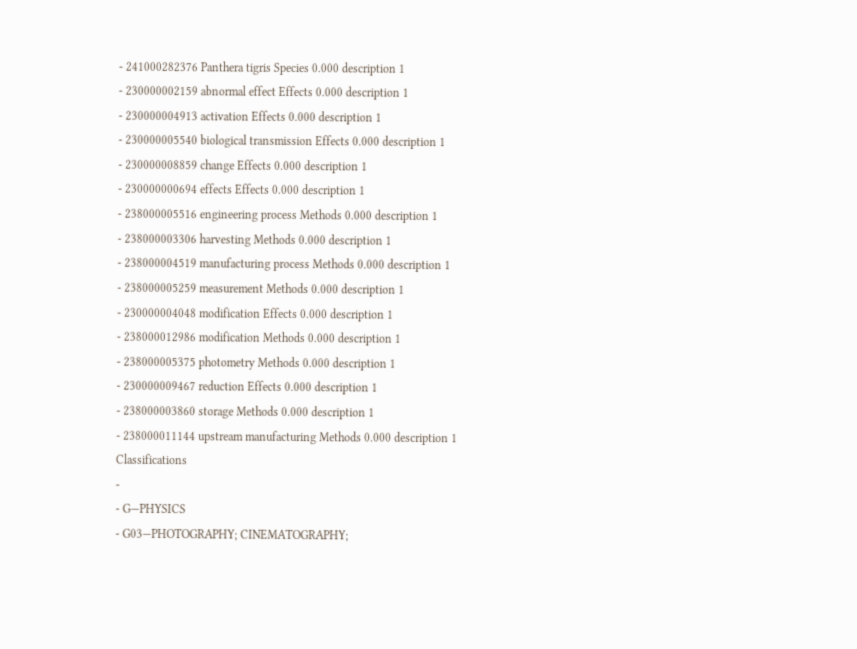- 241000282376 Panthera tigris Species 0.000 description 1
- 230000002159 abnormal effect Effects 0.000 description 1
- 230000004913 activation Effects 0.000 description 1
- 230000005540 biological transmission Effects 0.000 description 1
- 230000008859 change Effects 0.000 description 1
- 230000000694 effects Effects 0.000 description 1
- 238000005516 engineering process Methods 0.000 description 1
- 238000003306 harvesting Methods 0.000 description 1
- 238000004519 manufacturing process Methods 0.000 description 1
- 238000005259 measurement Methods 0.000 description 1
- 230000004048 modification Effects 0.000 description 1
- 238000012986 modification Methods 0.000 description 1
- 238000005375 photometry Methods 0.000 description 1
- 230000009467 reduction Effects 0.000 description 1
- 238000003860 storage Methods 0.000 description 1
- 238000011144 upstream manufacturing Methods 0.000 description 1
Classifications
-
- G—PHYSICS
- G03—PHOTOGRAPHY; CINEMATOGRAPHY;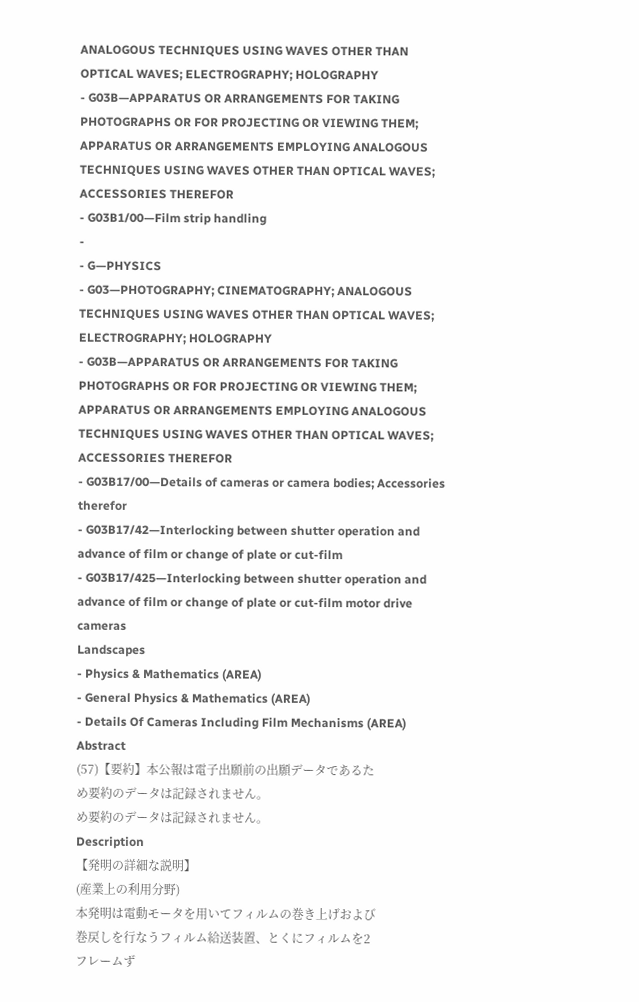ANALOGOUS TECHNIQUES USING WAVES OTHER THAN OPTICAL WAVES; ELECTROGRAPHY; HOLOGRAPHY
- G03B—APPARATUS OR ARRANGEMENTS FOR TAKING PHOTOGRAPHS OR FOR PROJECTING OR VIEWING THEM; APPARATUS OR ARRANGEMENTS EMPLOYING ANALOGOUS TECHNIQUES USING WAVES OTHER THAN OPTICAL WAVES; ACCESSORIES THEREFOR
- G03B1/00—Film strip handling
-
- G—PHYSICS
- G03—PHOTOGRAPHY; CINEMATOGRAPHY; ANALOGOUS TECHNIQUES USING WAVES OTHER THAN OPTICAL WAVES; ELECTROGRAPHY; HOLOGRAPHY
- G03B—APPARATUS OR ARRANGEMENTS FOR TAKING PHOTOGRAPHS OR FOR PROJECTING OR VIEWING THEM; APPARATUS OR ARRANGEMENTS EMPLOYING ANALOGOUS TECHNIQUES USING WAVES OTHER THAN OPTICAL WAVES; ACCESSORIES THEREFOR
- G03B17/00—Details of cameras or camera bodies; Accessories therefor
- G03B17/42—Interlocking between shutter operation and advance of film or change of plate or cut-film
- G03B17/425—Interlocking between shutter operation and advance of film or change of plate or cut-film motor drive cameras
Landscapes
- Physics & Mathematics (AREA)
- General Physics & Mathematics (AREA)
- Details Of Cameras Including Film Mechanisms (AREA)
Abstract
(57)【要約】本公報は電子出願前の出願データであるた
め要約のデータは記録されません。
め要約のデータは記録されません。
Description
【発明の詳細な説明】
(産業上の利用分野)
本発明は電動モータを用いてフィルムの巻き上げおよび
巻戻しを行なうフィルム給送装置、とくにフィルムを2
フレームず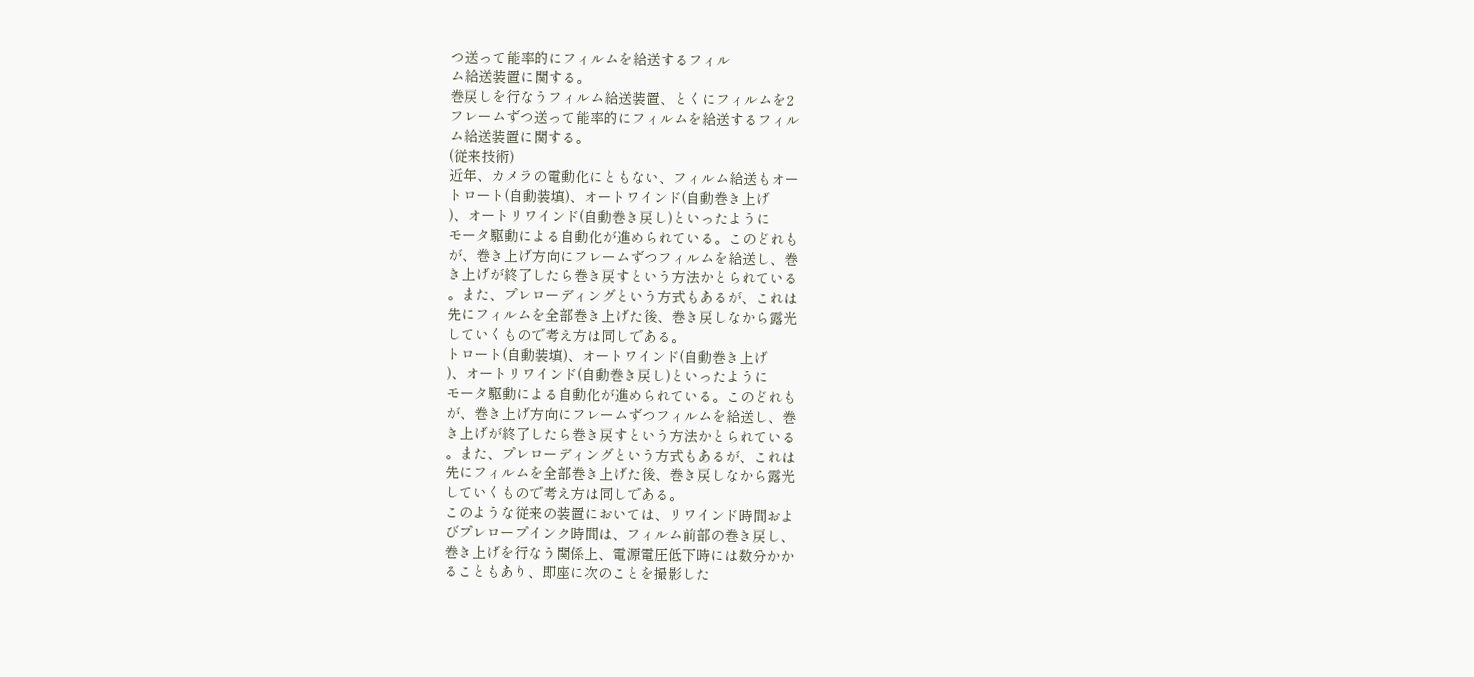つ送って能率的にフィルムを給送するフィル
ム給送装置に関する。
巻戻しを行なうフィルム給送装置、とくにフィルムを2
フレームずつ送って能率的にフィルムを給送するフィル
ム給送装置に関する。
(従来技術)
近年、カメラの電動化にともない、フィルム給送もオー
トロート(自動装填)、オートワインド(自動巻き上げ
)、オートリワインド(自動巻き戻し)といったように
モータ駆動による自動化が進められている。このどれも
が、巻き上げ方向にフレームずつフィルムを給送し、巻
き上げが終了したら巻き戻すという方法かとられている
。また、プレローディングという方式もあるが、これは
先にフィルムを全部巻き上げた後、巻き戻しなから露光
していくもので考え方は同しである。
トロート(自動装填)、オートワインド(自動巻き上げ
)、オートリワインド(自動巻き戻し)といったように
モータ駆動による自動化が進められている。このどれも
が、巻き上げ方向にフレームずつフィルムを給送し、巻
き上げが終了したら巻き戻すという方法かとられている
。また、プレローディングという方式もあるが、これは
先にフィルムを全部巻き上げた後、巻き戻しなから露光
していくもので考え方は同しである。
このような従来の装置においては、リワインド時間およ
びプレロープインク時間は、フィルム前部の巻き戻し、
巻き上げを行なう関係上、電源電圧低下時には数分かか
ることもあり、即座に次のことを撮影した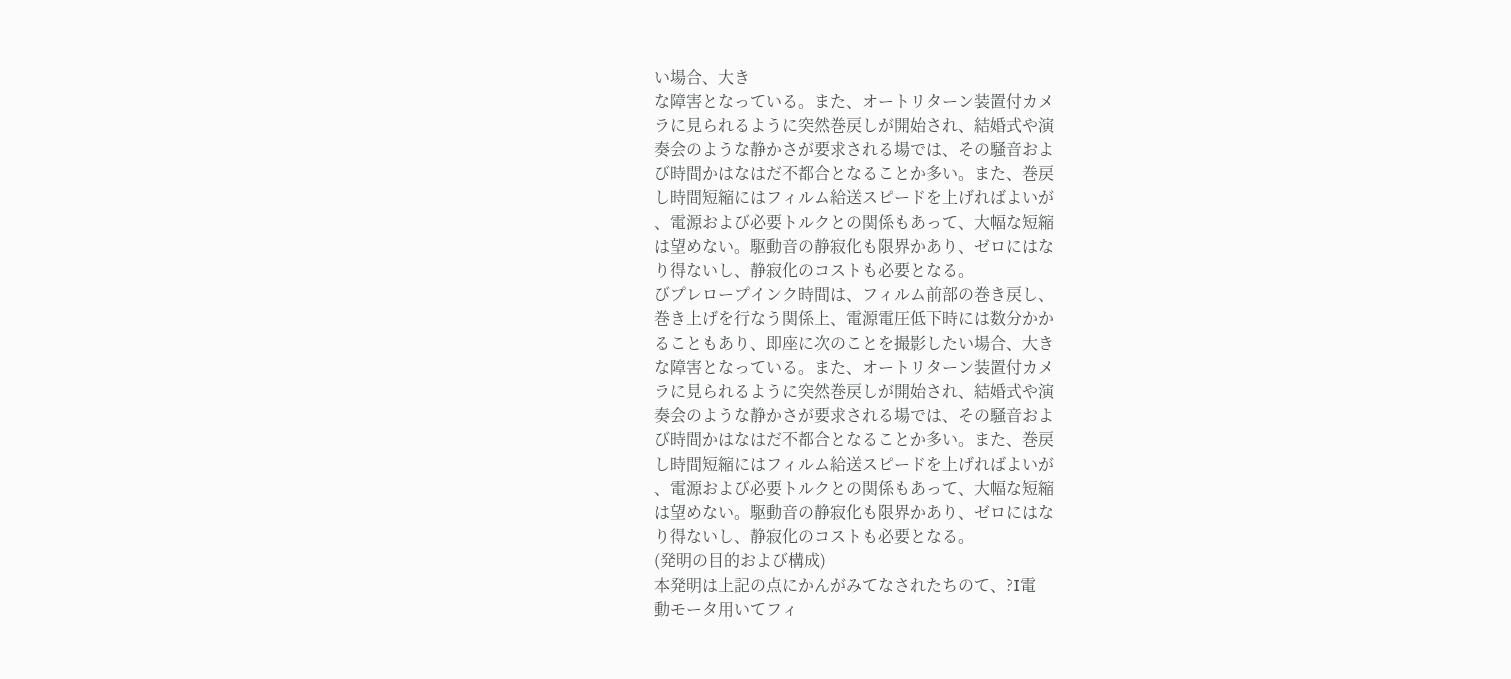い場合、大き
な障害となっている。また、オートリターン装置付カメ
ラに見られるように突然巻戻しが開始され、結婚式や演
奏会のような静かさが要求される場では、その騒音およ
び時間かはなはだ不都合となることか多い。また、巻戻
し時間短縮にはフィルム給送スピードを上げればよいが
、電源および必要トルクとの関係もあって、大幅な短縮
は望めない。駆動音の静寂化も限界かあり、ゼロにはな
り得ないし、静寂化のコストも必要となる。
びプレロープインク時間は、フィルム前部の巻き戻し、
巻き上げを行なう関係上、電源電圧低下時には数分かか
ることもあり、即座に次のことを撮影したい場合、大き
な障害となっている。また、オートリターン装置付カメ
ラに見られるように突然巻戻しが開始され、結婚式や演
奏会のような静かさが要求される場では、その騒音およ
び時間かはなはだ不都合となることか多い。また、巻戻
し時間短縮にはフィルム給送スピードを上げればよいが
、電源および必要トルクとの関係もあって、大幅な短縮
は望めない。駆動音の静寂化も限界かあり、ゼロにはな
り得ないし、静寂化のコストも必要となる。
(発明の目的および構成)
本発明は上記の点にかんがみてなされたちのて、?I電
動モータ用いてフィ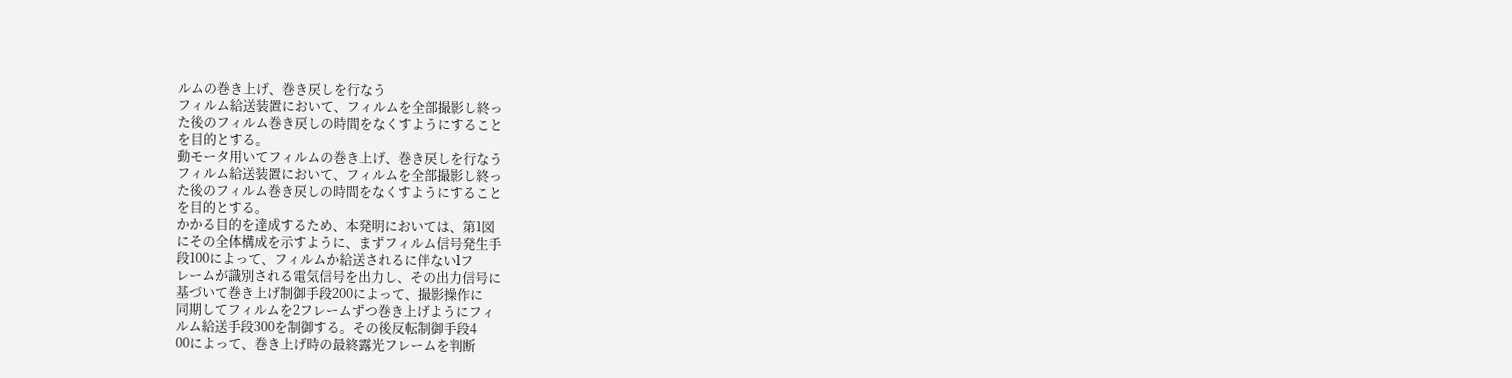ルムの巻き上げ、巻き戻しを行なう
フィルム給送装置において、フィルムを全部撮影し終っ
た後のフィルム巻き戻しの時間をなくすようにすること
を目的とする。
動モータ用いてフィルムの巻き上げ、巻き戻しを行なう
フィルム給送装置において、フィルムを全部撮影し終っ
た後のフィルム巻き戻しの時間をなくすようにすること
を目的とする。
かかる目的を達成するため、本発明においては、第1図
にその全体構成を示すように、まずフィルム信号発生手
段100によって、フィルムか給送されるに伴ないlフ
レームが識別される電気信号を出力し、その出力信号に
基づいて巻き上げ制御手段200によって、撮影操作に
同期してフィルムを2フレームずつ巻き上げようにフィ
ルム給送手段300を制御する。その後反転制御手段4
00によって、巻き上げ時の最終露光フレームを判断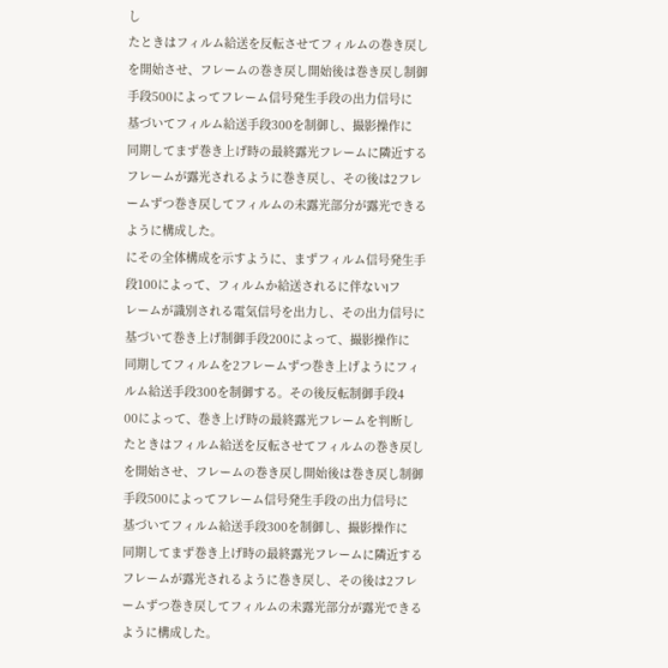し
たときはフィルム給送を反転させてフィルムの巻き戻し
を開始させ、フレームの巻き戻し開始後は巻き戻し制御
手段500によってフレーム信号発生手段の出力信号に
基づいてフィルム給送手段300を制御し、撮影操作に
同期してまず巻き上げ時の最終露光フレームに隣近する
フレームが露光されるように巻き戻し、その後は2フレ
ームずつ巻き戻してフィルムの未露光部分が露光できる
ように構成した。
にその全体構成を示すように、まずフィルム信号発生手
段100によって、フィルムか給送されるに伴ないlフ
レームが識別される電気信号を出力し、その出力信号に
基づいて巻き上げ制御手段200によって、撮影操作に
同期してフィルムを2フレームずつ巻き上げようにフィ
ルム給送手段300を制御する。その後反転制御手段4
00によって、巻き上げ時の最終露光フレームを判断し
たときはフィルム給送を反転させてフィルムの巻き戻し
を開始させ、フレームの巻き戻し開始後は巻き戻し制御
手段500によってフレーム信号発生手段の出力信号に
基づいてフィルム給送手段300を制御し、撮影操作に
同期してまず巻き上げ時の最終露光フレームに隣近する
フレームが露光されるように巻き戻し、その後は2フレ
ームずつ巻き戻してフィルムの未露光部分が露光できる
ように構成した。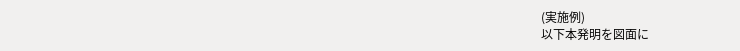(実施例)
以下本発明を図面に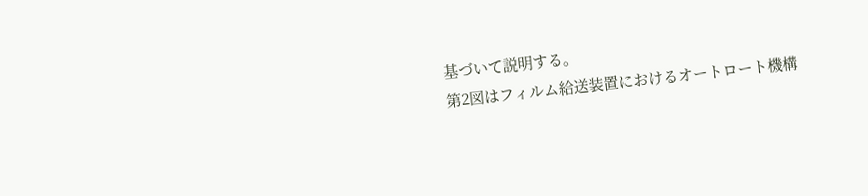基づいて説明する。
第2図はフィルム給送装置におけるオートロート機構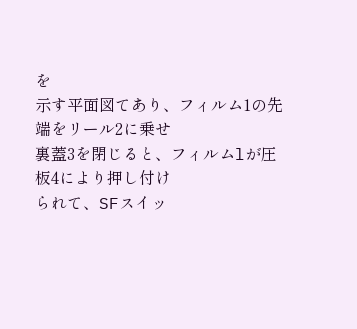を
示す平面図てあり、フィルム1の先端をリール2に乗せ
裏蓋3を閉じると、フィルムlが圧板4により押し付け
られて、SFスイッ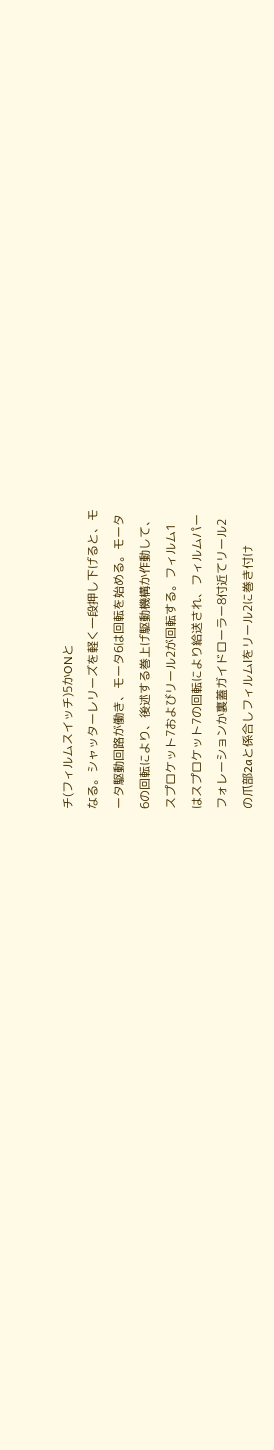チ(フィルムスイッチ)5かONと
なる。シャッターレリーズを軽く一段押し下げると、モ
ータ駆動回路が働き、モータ6は回転を始める。モータ
6の回転により、後述する巻上げ駆動機構か作動して、
スプロケット7およびリール2が回転する。フィルム1
はスプロケット7の回転により給送され、フィルムパー
フォレーションか裏蓋ガイドローラー8付近てリール2
の爪部2aと係合しフィルムlをリール2に巻き付け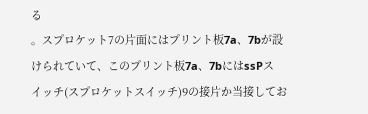る
。スプロケット7の片面にはプリント板7a、7bが設
けられていて、このプリント板7a、7bにはssPス
イッチ(スプロケットスイッチ)9の接片か当接してお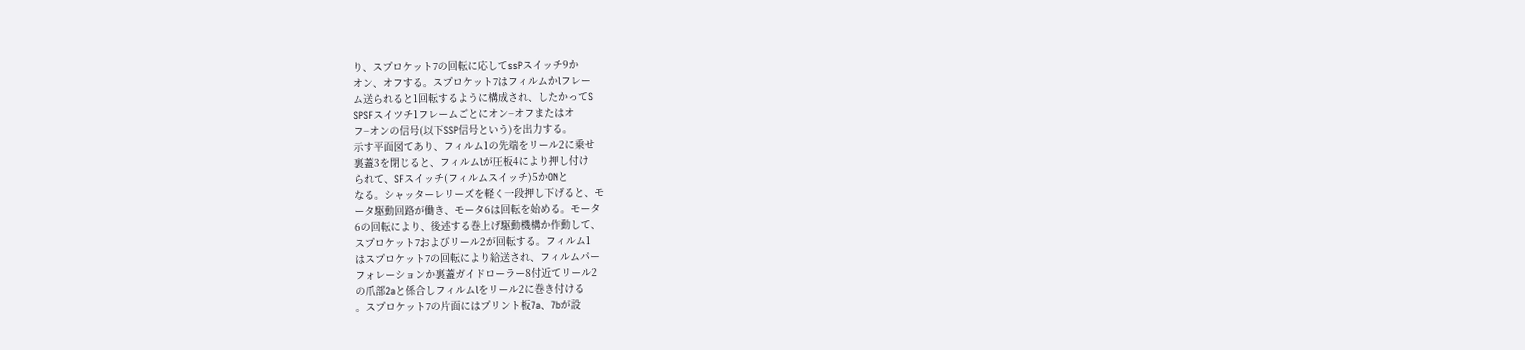り、スプロケット7の回転に応してssPスイッチ9か
オン、オフする。スプロケット7はフィルムかlフレー
ム送られると1回転するように構成され、したかってS
SPSFスイツチ1フレームごとにオン−オフまたはオ
フ−オンの信号(以下SSP信号という)を出力する。
示す平面図てあり、フィルム1の先端をリール2に乗せ
裏蓋3を閉じると、フィルムlが圧板4により押し付け
られて、SFスイッチ(フィルムスイッチ)5かONと
なる。シャッターレリーズを軽く一段押し下げると、モ
ータ駆動回路が働き、モータ6は回転を始める。モータ
6の回転により、後述する巻上げ駆動機構か作動して、
スプロケット7およびリール2が回転する。フィルム1
はスプロケット7の回転により給送され、フィルムパー
フォレーションか裏蓋ガイドローラー8付近てリール2
の爪部2aと係合しフィルムlをリール2に巻き付ける
。スプロケット7の片面にはプリント板7a、7bが設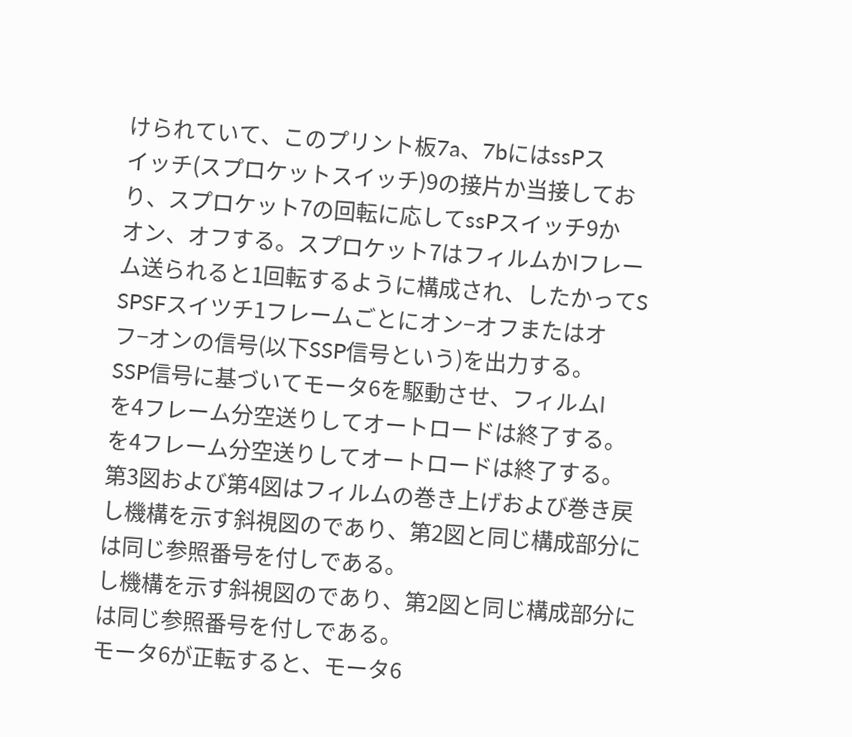けられていて、このプリント板7a、7bにはssPス
イッチ(スプロケットスイッチ)9の接片か当接してお
り、スプロケット7の回転に応してssPスイッチ9か
オン、オフする。スプロケット7はフィルムかlフレー
ム送られると1回転するように構成され、したかってS
SPSFスイツチ1フレームごとにオン−オフまたはオ
フ−オンの信号(以下SSP信号という)を出力する。
SSP信号に基づいてモータ6を駆動させ、フィルムl
を4フレーム分空送りしてオートロードは終了する。
を4フレーム分空送りしてオートロードは終了する。
第3図および第4図はフィルムの巻き上げおよび巻き戻
し機構を示す斜視図のであり、第2図と同じ構成部分に
は同じ参照番号を付しである。
し機構を示す斜視図のであり、第2図と同じ構成部分に
は同じ参照番号を付しである。
モータ6が正転すると、モータ6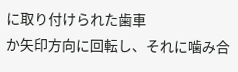に取り付けられた歯車
か矢印方向に回転し、それに噛み合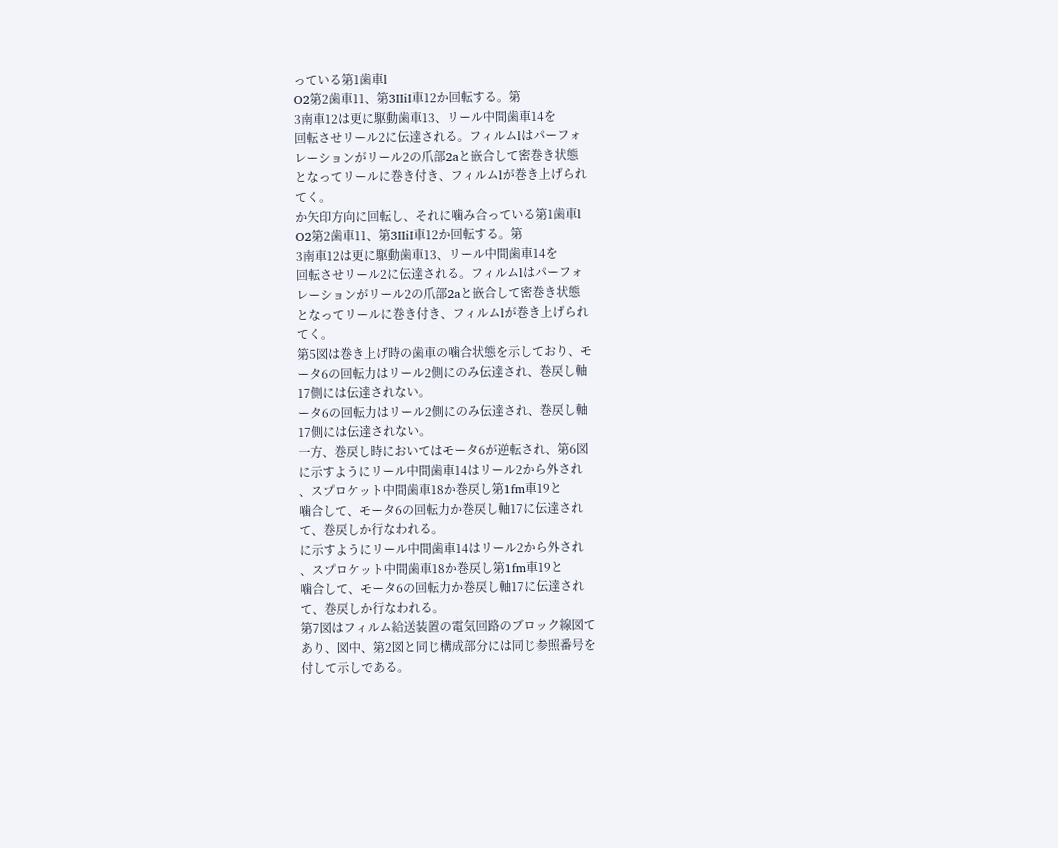っている第1歯車l
O2第2歯車11、第3IIiI車12か回転する。第
3南車12は更に駆動歯車13、リール中間歯車14を
回転させリール2に伝達される。フィルムlはパーフォ
レーションがリール2の爪部2aと嵌合して密巻き状態
となってリールに巻き付き、フィルムlが巻き上げられ
てく。
か矢印方向に回転し、それに噛み合っている第1歯車l
O2第2歯車11、第3IIiI車12か回転する。第
3南車12は更に駆動歯車13、リール中間歯車14を
回転させリール2に伝達される。フィルムlはパーフォ
レーションがリール2の爪部2aと嵌合して密巻き状態
となってリールに巻き付き、フィルムlが巻き上げられ
てく。
第5図は巻き上げ時の歯車の噛合状態を示しており、モ
ータ6の回転力はリール2側にのみ伝達され、巻戻し軸
17側には伝達されない。
ータ6の回転力はリール2側にのみ伝達され、巻戻し軸
17側には伝達されない。
一方、巻戻し時においてはモータ6が逆転され、第6図
に示すようにリール中間歯車14はリール2から外され
、スプロケット中間歯車18か巻戻し第1fm車19と
噛合して、モータ6の回転力か巻戻し軸17に伝達され
て、巻戻しか行なわれる。
に示すようにリール中間歯車14はリール2から外され
、スプロケット中間歯車18か巻戻し第1fm車19と
噛合して、モータ6の回転力か巻戻し軸17に伝達され
て、巻戻しか行なわれる。
第7図はフィルム給送装置の電気回路のブロック線図て
あり、図中、第2図と同じ構成部分には同じ参照番号を
付して示しである。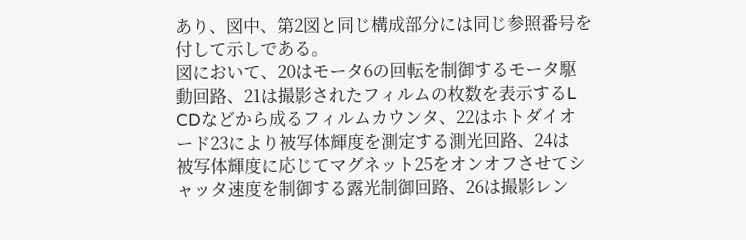あり、図中、第2図と同じ構成部分には同じ参照番号を
付して示しである。
図において、20はモータ6の回転を制御するモータ駆
動回路、21は撮影されたフィルムの枚数を表示するL
CDなどから成るフィルムカウンタ、22はホトダイオ
ード23により被写体輝度を測定する測光回路、24は
被写体輝度に応じてマグネット25をオンオフさせてシ
ャッタ速度を制御する露光制御回路、26は撮影レン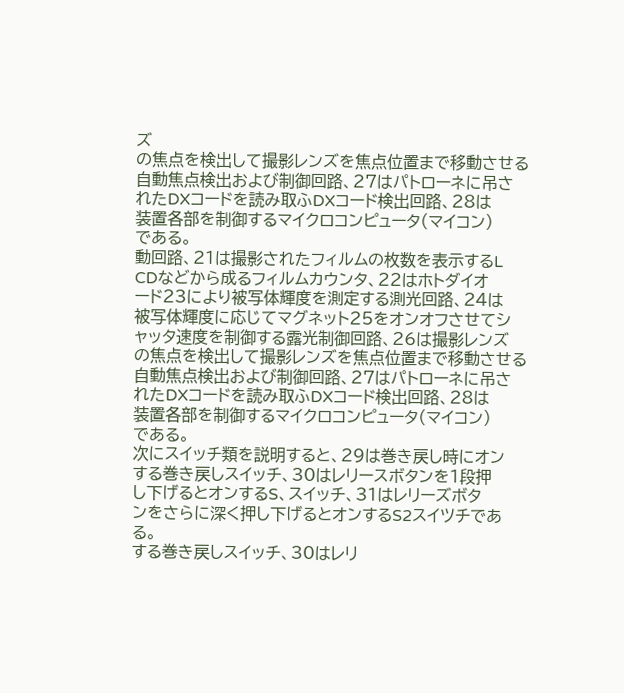ズ
の焦点を検出して撮影レンズを焦点位置まで移動させる
自動焦点検出および制御回路、27はパトローネに吊さ
れたDXコードを読み取ふDXコード検出回路、28は
装置各部を制御するマイクロコンピュータ(マイコン)
である。
動回路、21は撮影されたフィルムの枚数を表示するL
CDなどから成るフィルムカウンタ、22はホトダイオ
ード23により被写体輝度を測定する測光回路、24は
被写体輝度に応じてマグネット25をオンオフさせてシ
ャッタ速度を制御する露光制御回路、26は撮影レンズ
の焦点を検出して撮影レンズを焦点位置まで移動させる
自動焦点検出および制御回路、27はパトローネに吊さ
れたDXコードを読み取ふDXコード検出回路、28は
装置各部を制御するマイクロコンピュータ(マイコン)
である。
次にスイッチ類を説明すると、29は巻き戻し時にオン
する巻き戻しスイッチ、30はレリースボタンを1段押
し下げるとオンするS、スイッチ、31はレリーズボタ
ンをさらに深く押し下げるとオンするS2スイツチであ
る。
する巻き戻しスイッチ、30はレリ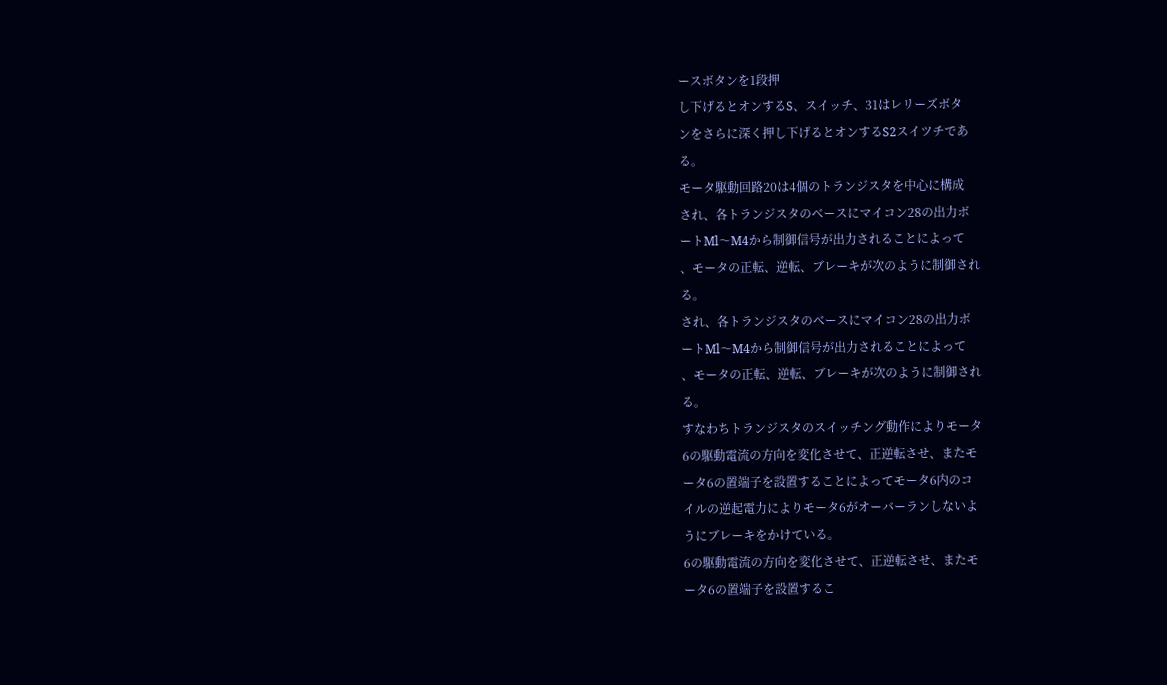ースボタンを1段押
し下げるとオンするS、スイッチ、31はレリーズボタ
ンをさらに深く押し下げるとオンするS2スイツチであ
る。
モータ駆動回路20は4個のトランジスタを中心に構成
され、各トランジスタのベースにマイコン28の出力ボ
ートMl〜M4から制御信号が出力されることによって
、モータの正転、逆転、ブレーキが次のように制御され
る。
され、各トランジスタのベースにマイコン28の出力ボ
ートMl〜M4から制御信号が出力されることによって
、モータの正転、逆転、ブレーキが次のように制御され
る。
すなわちトランジスタのスイッチング動作によりモータ
6の駆動電流の方向を変化させて、正逆転させ、またモ
ータ6の置端子を設置することによってモータ6内のコ
イルの逆起電力によりモータ6がオーバーランしないよ
うにブレーキをかけている。
6の駆動電流の方向を変化させて、正逆転させ、またモ
ータ6の置端子を設置するこ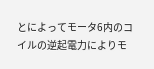とによってモータ6内のコ
イルの逆起電力によりモ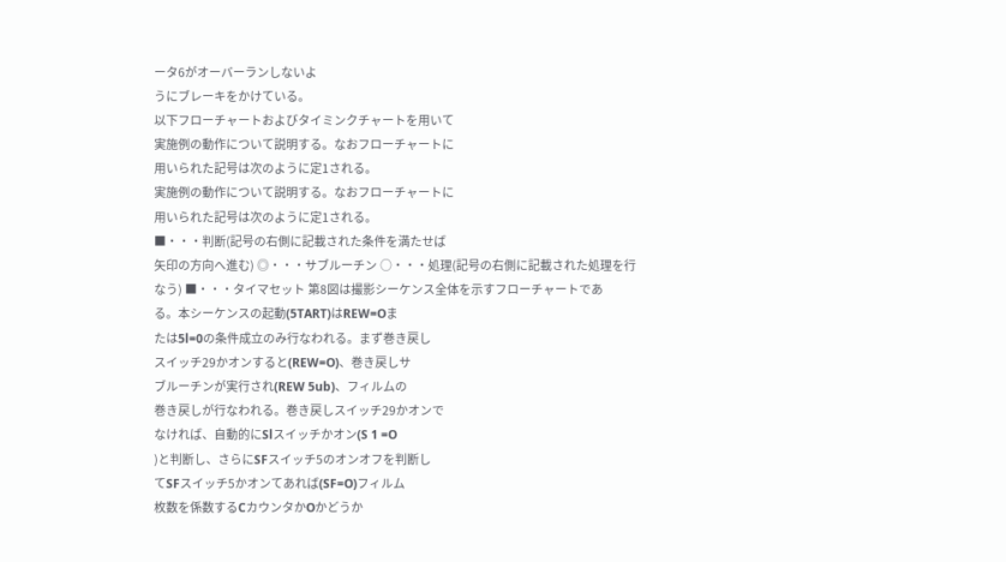ータ6がオーバーランしないよ
うにブレーキをかけている。
以下フローチャートおよびタイミンクチャートを用いて
実施例の動作について説明する。なおフローチャートに
用いられた記号は次のように定1される。
実施例の動作について説明する。なおフローチャートに
用いられた記号は次のように定1される。
■・・・判断(記号の右側に記載された条件を満たせば
矢印の方向へ進む) ◎・・・サブルーチン ○・・・処理(記号の右側に記載された処理を行なう) ■・・・タイマセット 第8図は撮影シーケンス全体を示すフローチャートであ
る。本シーケンスの起動(5TART)はREW=Oま
たは5l=0の条件成立のみ行なわれる。まず巻き戻し
スイッチ29かオンすると(REW=O)、巻き戻しサ
ブルーチンが実行され(REW 5ub)、フィルムの
巻き戻しが行なわれる。巻き戻しスイッチ29かオンで
なければ、自動的にSlスイッチかオン(S 1 =O
)と判断し、さらにSFスイッチ5のオンオフを判断し
てSFスイッチ5かオンてあれば(SF=O)フィルム
枚数を係数するCカウンタかOかどうか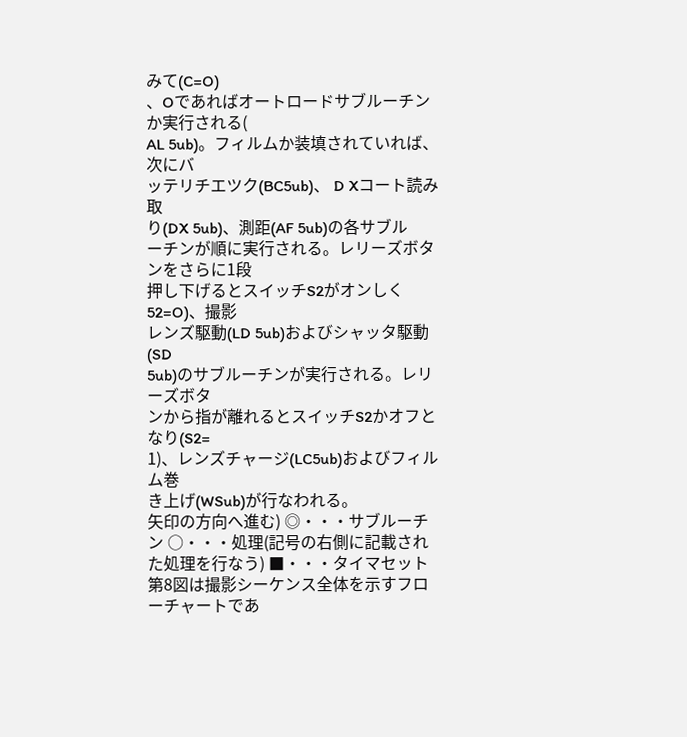みて(C=O)
、Oであればオートロードサブルーチンか実行される(
AL 5ub)。フィルムか装填されていれば、次にバ
ッテリチエツク(BC5ub)、 D Xコート読み取
り(DX 5ub)、測距(AF 5ub)の各サブル
ーチンが順に実行される。レリーズボタンをさらに1段
押し下げるとスイッチS2がオンしく52=O)、撮影
レンズ駆動(LD 5ub)およびシャッタ駆動(SD
5ub)のサブルーチンが実行される。レリーズボタ
ンから指が離れるとスイッチS2かオフとなり(S2=
1)、レンズチャージ(LC5ub)およびフィルム巻
き上げ(WSub)が行なわれる。
矢印の方向へ進む) ◎・・・サブルーチン ○・・・処理(記号の右側に記載された処理を行なう) ■・・・タイマセット 第8図は撮影シーケンス全体を示すフローチャートであ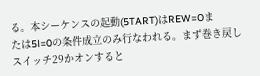る。本シーケンスの起動(5TART)はREW=Oま
たは5l=0の条件成立のみ行なわれる。まず巻き戻し
スイッチ29かオンすると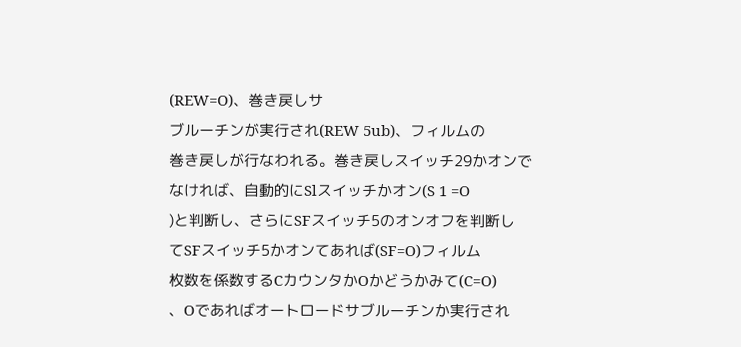(REW=O)、巻き戻しサ
ブルーチンが実行され(REW 5ub)、フィルムの
巻き戻しが行なわれる。巻き戻しスイッチ29かオンで
なければ、自動的にSlスイッチかオン(S 1 =O
)と判断し、さらにSFスイッチ5のオンオフを判断し
てSFスイッチ5かオンてあれば(SF=O)フィルム
枚数を係数するCカウンタかOかどうかみて(C=O)
、Oであればオートロードサブルーチンか実行され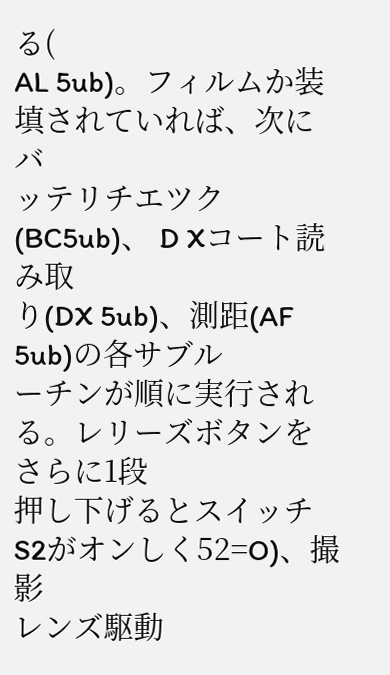る(
AL 5ub)。フィルムか装填されていれば、次にバ
ッテリチエツク(BC5ub)、 D Xコート読み取
り(DX 5ub)、測距(AF 5ub)の各サブル
ーチンが順に実行される。レリーズボタンをさらに1段
押し下げるとスイッチS2がオンしく52=O)、撮影
レンズ駆動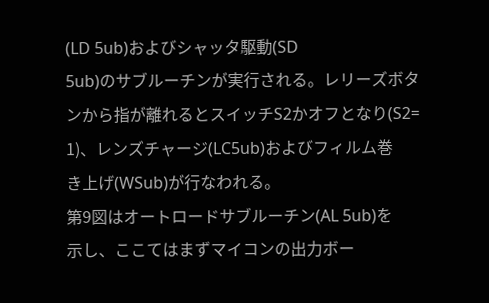(LD 5ub)およびシャッタ駆動(SD
5ub)のサブルーチンが実行される。レリーズボタ
ンから指が離れるとスイッチS2かオフとなり(S2=
1)、レンズチャージ(LC5ub)およびフィルム巻
き上げ(WSub)が行なわれる。
第9図はオートロードサブルーチン(AL 5ub)を
示し、ここてはまずマイコンの出力ボー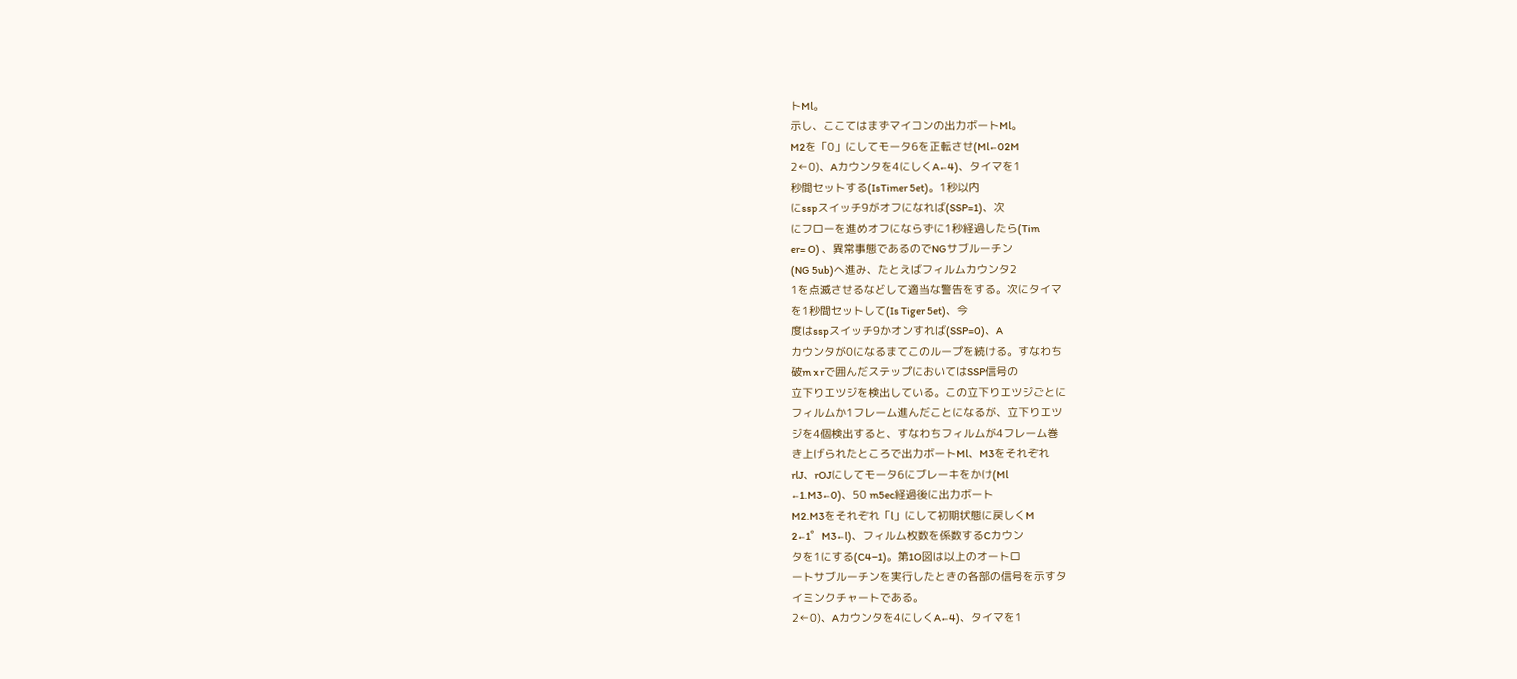トMl。
示し、ここてはまずマイコンの出力ボートMl。
M2を「0」にしてモータ6を正転させ(Ml←02M
2←0)、Aカウンタを4にしくA←4)、タイマを1
秒間セットする(IsTimer 5et)。1秒以内
にsspスイッチ9がオフになれば(SSP=1)、次
にフローを進めオフにならずに1秒経過したら(Tim
er= O) 、異常事態であるのでNGサブルーチン
(NG 5ub)へ進み、たとえばフィルムカウンタ2
1を点滅させるなどして適当な警告をする。次にタイマ
を1秒間セットして(Is Tiger 5et)、今
度はsspスイッチ9かオンすれば(SSP=0)、A
カウンタが0になるまてこのループを続ける。すなわち
破m x rで囲んだステップにおいてはSSP信号の
立下りエツジを検出している。この立下りエツジごとに
フィルムか1フレーム進んだことになるが、立下りエツ
ジを4個検出すると、すなわちフィルムが4フレーム巻
き上げられたところで出力ボートMl、M3をそれぞれ
rlJ、rOJにしてモータ6にブレーキをかけ(Ml
←1.M3←0)、50 m5ec経過後に出力ボート
M2.M3をそれぞれ「l」にして初期状態に戻しくM
2←1゜M3←l)、フィルム枚数を係数するCカウン
タを1にする(C4−1)。第1O図は以上のオートロ
ートサブルーチンを実行したときの各部の信号を示すタ
イミンクチャートである。
2←0)、Aカウンタを4にしくA←4)、タイマを1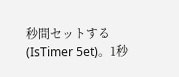秒間セットする(IsTimer 5et)。1秒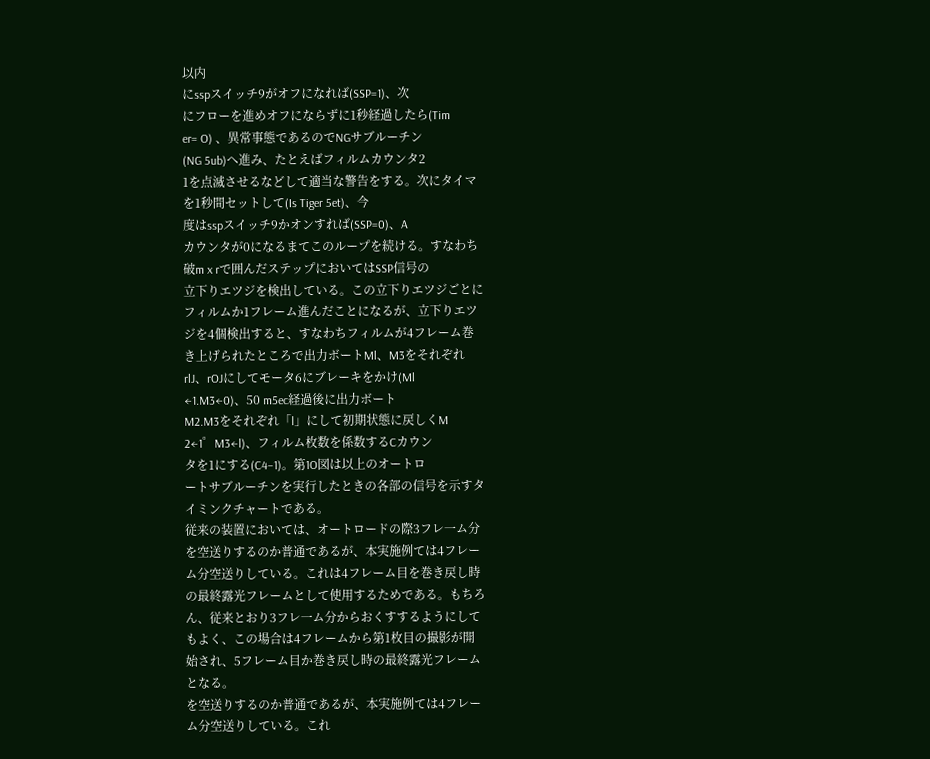以内
にsspスイッチ9がオフになれば(SSP=1)、次
にフローを進めオフにならずに1秒経過したら(Tim
er= O) 、異常事態であるのでNGサブルーチン
(NG 5ub)へ進み、たとえばフィルムカウンタ2
1を点滅させるなどして適当な警告をする。次にタイマ
を1秒間セットして(Is Tiger 5et)、今
度はsspスイッチ9かオンすれば(SSP=0)、A
カウンタが0になるまてこのループを続ける。すなわち
破m x rで囲んだステップにおいてはSSP信号の
立下りエツジを検出している。この立下りエツジごとに
フィルムか1フレーム進んだことになるが、立下りエツ
ジを4個検出すると、すなわちフィルムが4フレーム巻
き上げられたところで出力ボートMl、M3をそれぞれ
rlJ、rOJにしてモータ6にブレーキをかけ(Ml
←1.M3←0)、50 m5ec経過後に出力ボート
M2.M3をそれぞれ「l」にして初期状態に戻しくM
2←1゜M3←l)、フィルム枚数を係数するCカウン
タを1にする(C4−1)。第1O図は以上のオートロ
ートサブルーチンを実行したときの各部の信号を示すタ
イミンクチャートである。
従来の装置においては、オートロードの際3フレ一ム分
を空送りするのか普通であるが、本実施例ては4フレー
ム分空送りしている。これは4フレーム目を巻き戻し時
の最終露光フレームとして使用するためである。もちろ
ん、従来とおり3フレ一ム分からおくすするようにして
もよく、この場合は4フレームから第1枚目の撮影が開
始され、5フレーム目か巻き戻し時の最終露光フレーム
となる。
を空送りするのか普通であるが、本実施例ては4フレー
ム分空送りしている。これ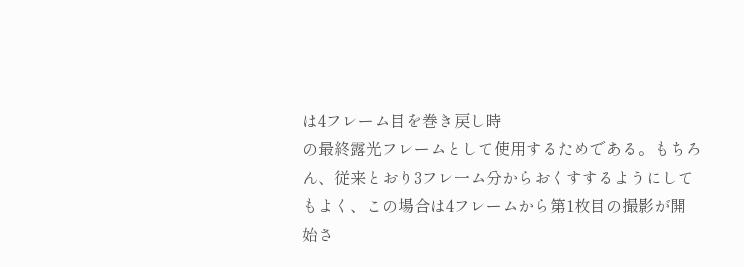は4フレーム目を巻き戻し時
の最終露光フレームとして使用するためである。もちろ
ん、従来とおり3フレ一ム分からおくすするようにして
もよく、この場合は4フレームから第1枚目の撮影が開
始さ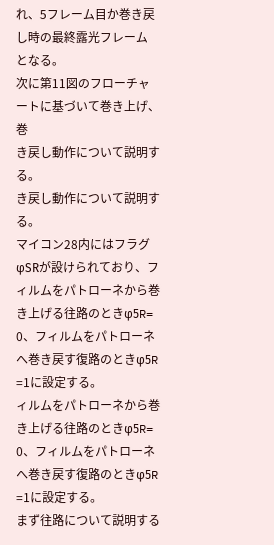れ、5フレーム目か巻き戻し時の最終露光フレーム
となる。
次に第11図のフローチャートに基づいて巻き上げ、巻
き戻し動作について説明する。
き戻し動作について説明する。
マイコン28内にはフラグφSRが設けられており、フ
ィルムをパトローネから巻き上げる往路のときφ5R=
0、フィルムをパトローネへ巻き戻す復路のときφ5R
=1に設定する。
ィルムをパトローネから巻き上げる往路のときφ5R=
0、フィルムをパトローネへ巻き戻す復路のときφ5R
=1に設定する。
まず往路について説明する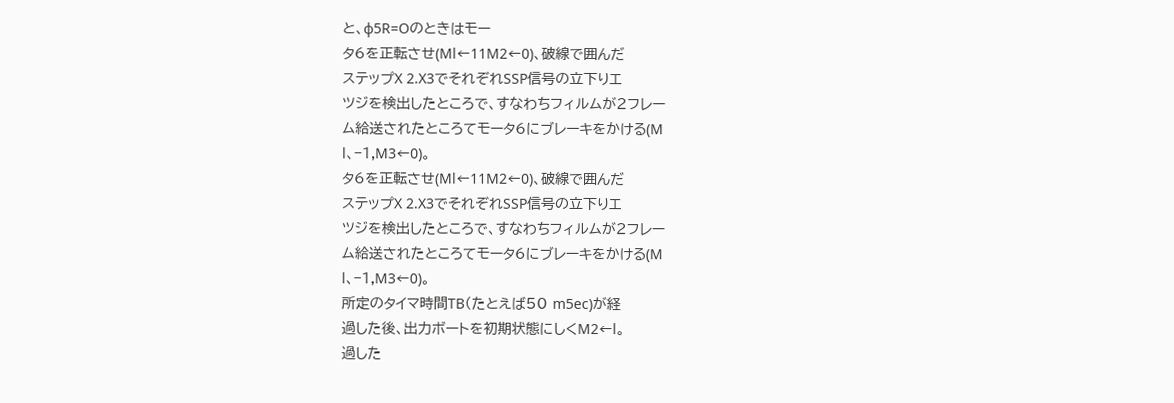と、φ5R=Oのときはモー
タ6を正転させ(Ml←11M2←0)、破線で囲んだ
ステップX 2.X3でそれぞれSSP信号の立下りエ
ツジを検出したところで、すなわちフィルムが2フレー
ム給送されたところてモータ6にブレーキをかける(M
l、−1,M3←0)。
タ6を正転させ(Ml←11M2←0)、破線で囲んだ
ステップX 2.X3でそれぞれSSP信号の立下りエ
ツジを検出したところで、すなわちフィルムが2フレー
ム給送されたところてモータ6にブレーキをかける(M
l、−1,M3←0)。
所定のタイマ時間TB(たとえば50 m5ec)が経
過した後、出力ボートを初期状態にしくM2←l。
過した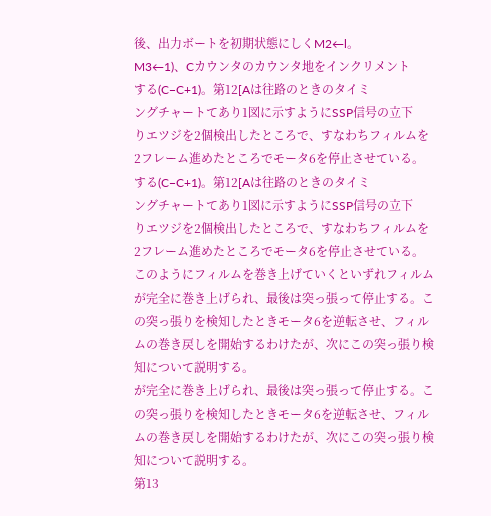後、出力ボートを初期状態にしくM2←l。
M3←1)、Cカウンタのカウンタ地をインクリメント
する(C−C+1)。第12[Aは往路のときのタイミ
ングチャートてあり1図に示すようにSSP信号の立下
りエツジを2個検出したところで、すなわちフィルムを
2フレーム進めたところでモータ6を停止させている。
する(C−C+1)。第12[Aは往路のときのタイミ
ングチャートてあり1図に示すようにSSP信号の立下
りエツジを2個検出したところで、すなわちフィルムを
2フレーム進めたところでモータ6を停止させている。
このようにフィルムを巻き上げていくといずれフィルム
が完全に巻き上げられ、最後は突っ張って停止する。こ
の突っ張りを検知したときモータ6を逆転させ、フィル
ムの巻き戻しを開始するわけたが、次にこの突っ張り検
知について説明する。
が完全に巻き上げられ、最後は突っ張って停止する。こ
の突っ張りを検知したときモータ6を逆転させ、フィル
ムの巻き戻しを開始するわけたが、次にこの突っ張り検
知について説明する。
第13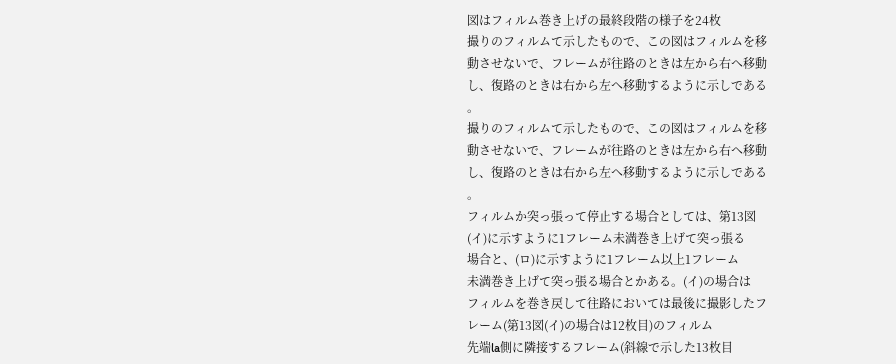図はフィルム巻き上げの最終段階の様子を24枚
撮りのフィルムて示したもので、この図はフィルムを移
動させないで、フレームが往路のときは左から右へ移動
し、復路のときは右から左へ移動するように示しである
。
撮りのフィルムて示したもので、この図はフィルムを移
動させないで、フレームが往路のときは左から右へ移動
し、復路のときは右から左へ移動するように示しである
。
フィルムか突っ張って停止する場合としては、第13図
(イ)に示すように1フレーム未満巻き上げて突っ張る
場合と、(ロ)に示すように1フレーム以上1フレーム
未満巻き上げて突っ張る場合とかある。(イ)の場合は
フィルムを巻き戻して往路においては最後に撮影したフ
レーム(第13図(イ)の場合は12枚目)のフィルム
先端la側に隣接するフレーム(斜線で示した13枚目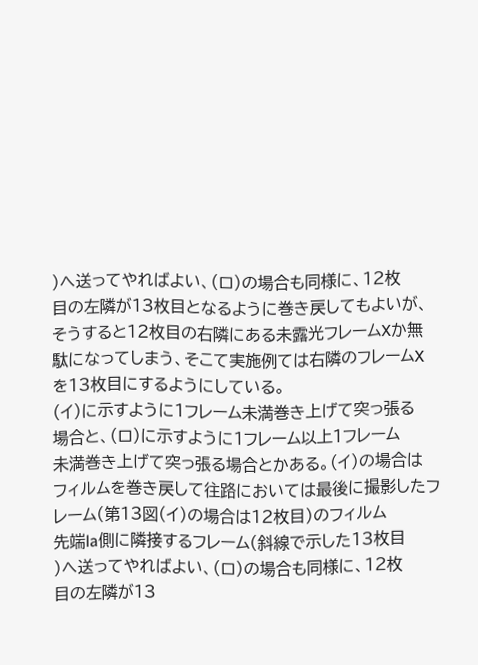)へ送ってやればよい、(ロ)の場合も同様に、12枚
目の左隣が13枚目となるように巻き戻してもよいが、
そうすると12枚目の右隣にある未露光フレームXか無
駄になってしまう、そこて実施例ては右隣のフレームX
を13枚目にするようにしている。
(イ)に示すように1フレーム未満巻き上げて突っ張る
場合と、(ロ)に示すように1フレーム以上1フレーム
未満巻き上げて突っ張る場合とかある。(イ)の場合は
フィルムを巻き戻して往路においては最後に撮影したフ
レーム(第13図(イ)の場合は12枚目)のフィルム
先端la側に隣接するフレーム(斜線で示した13枚目
)へ送ってやればよい、(ロ)の場合も同様に、12枚
目の左隣が13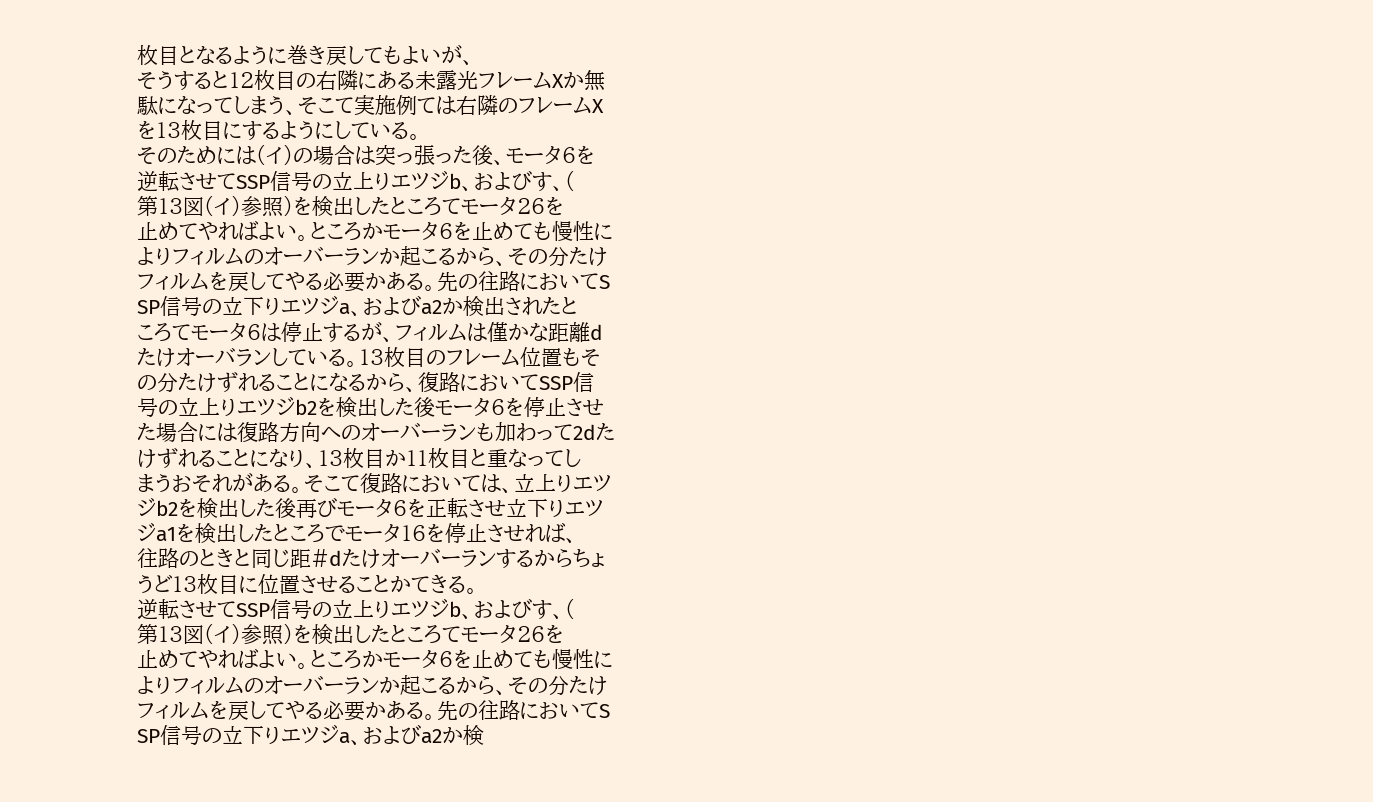枚目となるように巻き戻してもよいが、
そうすると12枚目の右隣にある未露光フレームXか無
駄になってしまう、そこて実施例ては右隣のフレームX
を13枚目にするようにしている。
そのためには(イ)の場合は突っ張った後、モータ6を
逆転させてSSP信号の立上りエツジb、およびす、(
第13図(イ)参照)を検出したところてモータ26を
止めてやればよい。ところかモータ6を止めても慢性に
よりフィルムのオーバーランか起こるから、その分たけ
フィルムを戻してやる必要かある。先の往路においてS
SP信号の立下りエツジa、およびa2か検出されたと
ころてモータ6は停止するが、フィルムは僅かな距離d
たけオーバランしている。13枚目のフレーム位置もそ
の分たけずれることになるから、復路においてSSP信
号の立上りエツジb2を検出した後モータ6を停止させ
た場合には復路方向へのオーバーランも加わって2dた
けずれることになり、13枚目か11枚目と重なってし
まうおそれがある。そこて復路においては、立上りエツ
ジb2を検出した後再びモータ6を正転させ立下りエツ
ジa1を検出したところでモータ16を停止させれば、
往路のときと同じ距#dたけオーバーランするからちょ
うど13枚目に位置させることかてきる。
逆転させてSSP信号の立上りエツジb、およびす、(
第13図(イ)参照)を検出したところてモータ26を
止めてやればよい。ところかモータ6を止めても慢性に
よりフィルムのオーバーランか起こるから、その分たけ
フィルムを戻してやる必要かある。先の往路においてS
SP信号の立下りエツジa、およびa2か検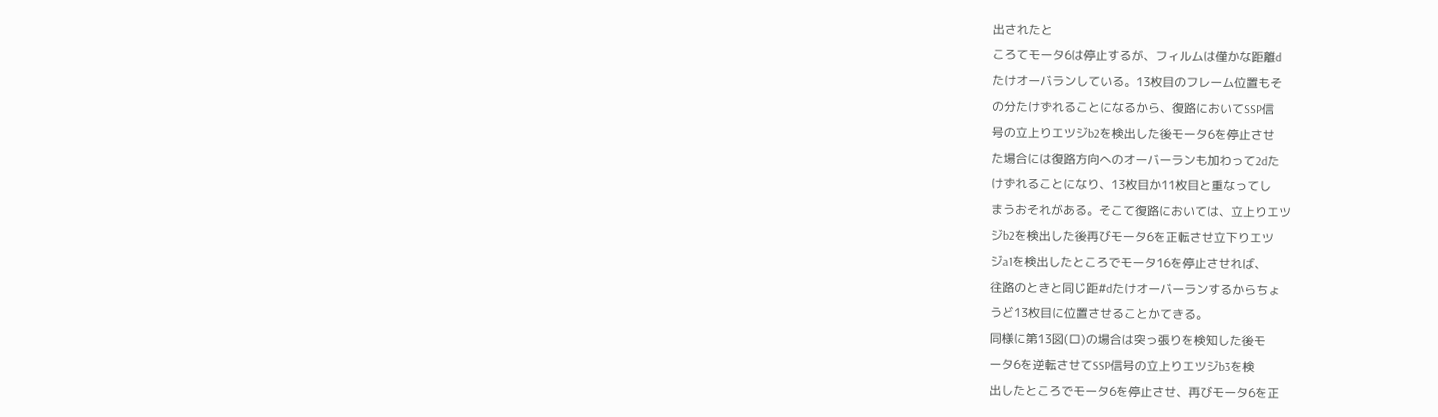出されたと
ころてモータ6は停止するが、フィルムは僅かな距離d
たけオーバランしている。13枚目のフレーム位置もそ
の分たけずれることになるから、復路においてSSP信
号の立上りエツジb2を検出した後モータ6を停止させ
た場合には復路方向へのオーバーランも加わって2dた
けずれることになり、13枚目か11枚目と重なってし
まうおそれがある。そこて復路においては、立上りエツ
ジb2を検出した後再びモータ6を正転させ立下りエツ
ジa1を検出したところでモータ16を停止させれば、
往路のときと同じ距#dたけオーバーランするからちょ
うど13枚目に位置させることかてきる。
同様に第13図(ロ)の場合は突っ張りを検知した後モ
ータ6を逆転させてSSP信号の立上りエツジb3を検
出したところでモータ6を停止させ、再びモータ6を正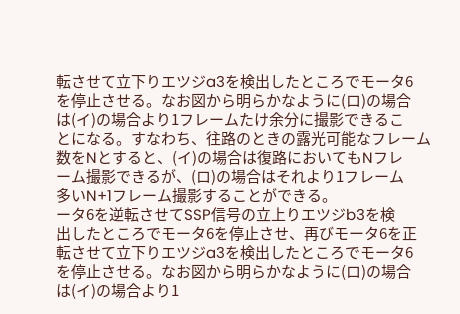転させて立下りエツジa3を検出したところでモータ6
を停止させる。なお図から明らかなように(ロ)の場合
は(イ)の場合より1フレームたけ余分に撮影できるこ
とになる。すなわち、往路のときの露光可能なフレーム
数をNとすると、(イ)の場合は復路においてもNフレ
ーム撮影できるが、(ロ)の場合はそれより1フレーム
多いN+1フレーム撮影することができる。
ータ6を逆転させてSSP信号の立上りエツジb3を検
出したところでモータ6を停止させ、再びモータ6を正
転させて立下りエツジa3を検出したところでモータ6
を停止させる。なお図から明らかなように(ロ)の場合
は(イ)の場合より1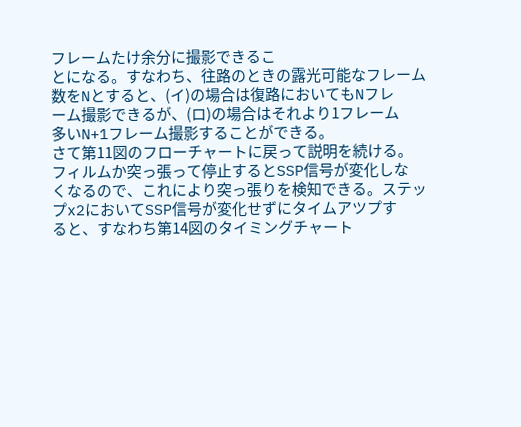フレームたけ余分に撮影できるこ
とになる。すなわち、往路のときの露光可能なフレーム
数をNとすると、(イ)の場合は復路においてもNフレ
ーム撮影できるが、(ロ)の場合はそれより1フレーム
多いN+1フレーム撮影することができる。
さて第11図のフローチャートに戻って説明を続ける。
フィルムか突っ張って停止するとSSP信号が変化しな
くなるので、これにより突っ張りを検知できる。ステッ
プx2においてSSP信号が変化せずにタイムアツプす
ると、すなわち第14図のタイミングチャート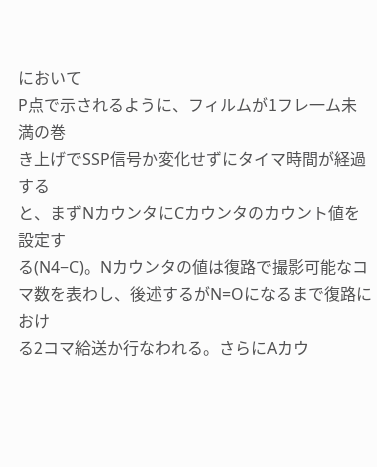において
P点で示されるように、フィルムが1フレ一ム未満の巻
き上げでSSP信号か変化せずにタイマ時間が経過する
と、まずNカウンタにCカウンタのカウント値を設定す
る(N4−C)。Nカウンタの値は復路で撮影可能なコ
マ数を表わし、後述するがN=Oになるまで復路におけ
る2コマ給送か行なわれる。さらにAカウ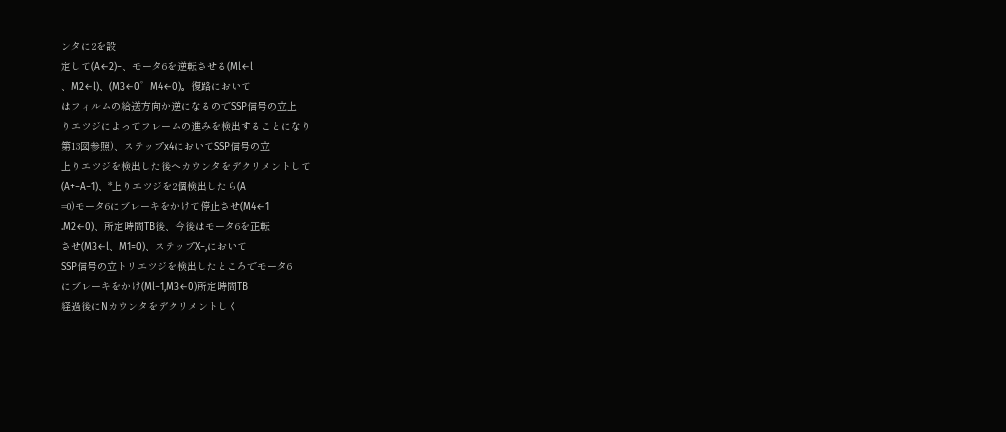ンタに2を設
定して(A←2)−、モータ6を逆転させる(Ml←l
、M2←l)、(M3←0゜M4←0)。復路において
はフィルムの給送方向か逆になるのでSSP信号の立上
りエツジによってフレームの進みを検出することになり
第13図参照)、ステップx4においてSSP信号の立
上りエツジを検出した後へカウンタをデクリメントして
(A+−A−1)、*上りエツジを2個検出したら(A
=0)モータ6にブレーキをかけて停止させ(M4←1
.M2←0)、所定時間TB後、今後はモータ6を正転
させ(M3←l、M1=0)、ステップX−,において
SSP信号の立トリエツジを検出したところでモータ6
にブレーキをかけ(Ml−1,M3←0)所定時間TB
経過後にNカウンタをデクリメントしく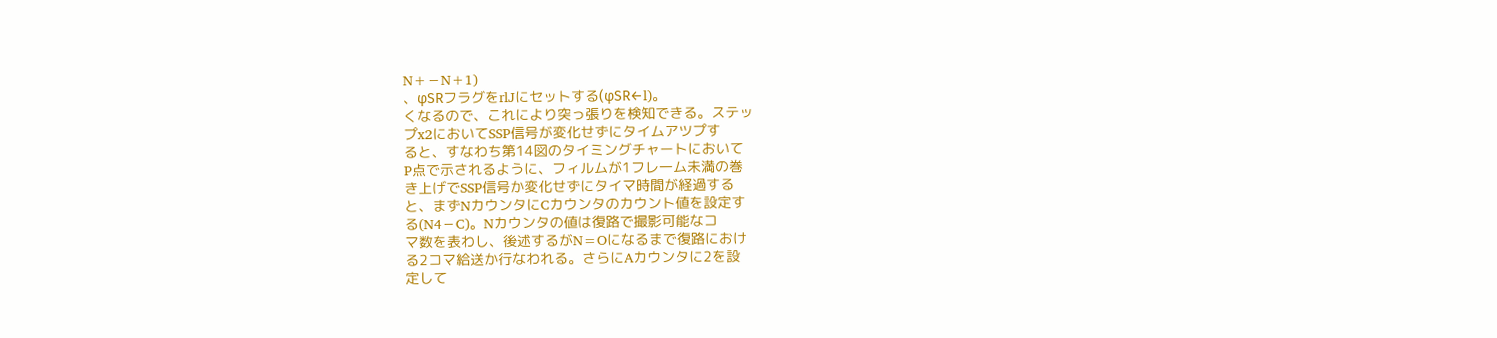N+−N+1)
、φSRフラグをrlJにセットする(φSR←l)。
くなるので、これにより突っ張りを検知できる。ステッ
プx2においてSSP信号が変化せずにタイムアツプす
ると、すなわち第14図のタイミングチャートにおいて
P点で示されるように、フィルムが1フレ一ム未満の巻
き上げでSSP信号か変化せずにタイマ時間が経過する
と、まずNカウンタにCカウンタのカウント値を設定す
る(N4−C)。Nカウンタの値は復路で撮影可能なコ
マ数を表わし、後述するがN=Oになるまで復路におけ
る2コマ給送か行なわれる。さらにAカウンタに2を設
定して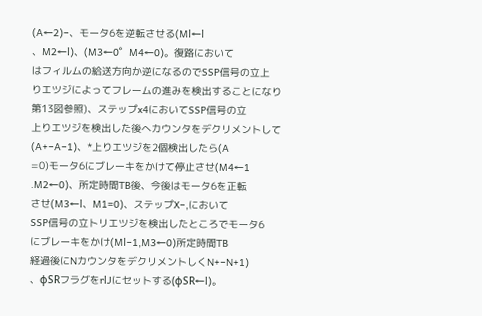(A←2)−、モータ6を逆転させる(Ml←l
、M2←l)、(M3←0゜M4←0)。復路において
はフィルムの給送方向か逆になるのでSSP信号の立上
りエツジによってフレームの進みを検出することになり
第13図参照)、ステップx4においてSSP信号の立
上りエツジを検出した後へカウンタをデクリメントして
(A+−A−1)、*上りエツジを2個検出したら(A
=0)モータ6にブレーキをかけて停止させ(M4←1
.M2←0)、所定時間TB後、今後はモータ6を正転
させ(M3←l、M1=0)、ステップX−,において
SSP信号の立トリエツジを検出したところでモータ6
にブレーキをかけ(Ml−1,M3←0)所定時間TB
経過後にNカウンタをデクリメントしくN+−N+1)
、φSRフラグをrlJにセットする(φSR←l)。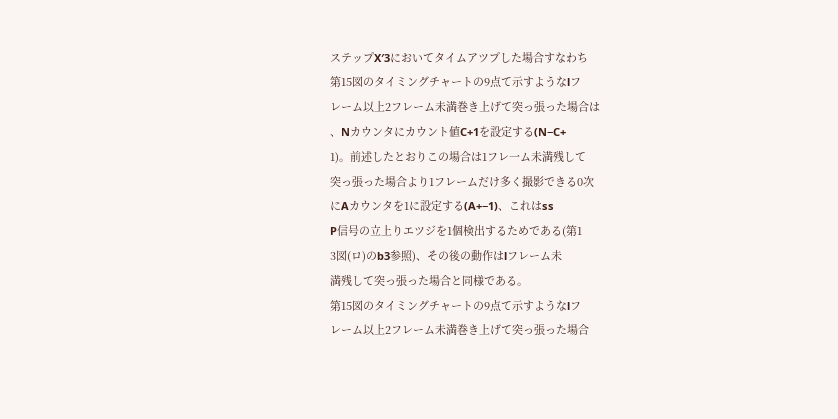ステップX′3においてタイムアツプした場合すなわち
第15図のタイミングチャートの9点て示すようなlフ
レーム以上2フレーム未満巻き上げて突っ張った場合は
、Nカウンタにカウント値C+1を設定する(N−C+
1)。前述したとおりこの場合は1フレ一ム未満残して
突っ張った場合より1フレームだけ多く撮影できる0次
にAカウンタを1に設定する(A+−1)、これはss
P信号の立上りエツジを1個検出するためである(第1
3図(ロ)のb3参照)、その後の動作はlフレーム未
満残して突っ張った場合と同様である。
第15図のタイミングチャートの9点て示すようなlフ
レーム以上2フレーム未満巻き上げて突っ張った場合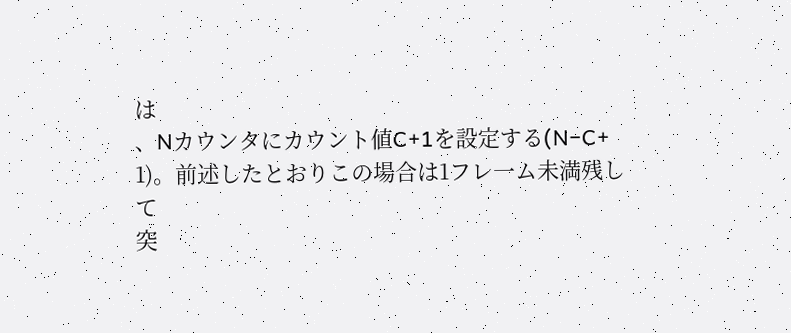は
、Nカウンタにカウント値C+1を設定する(N−C+
1)。前述したとおりこの場合は1フレ一ム未満残して
突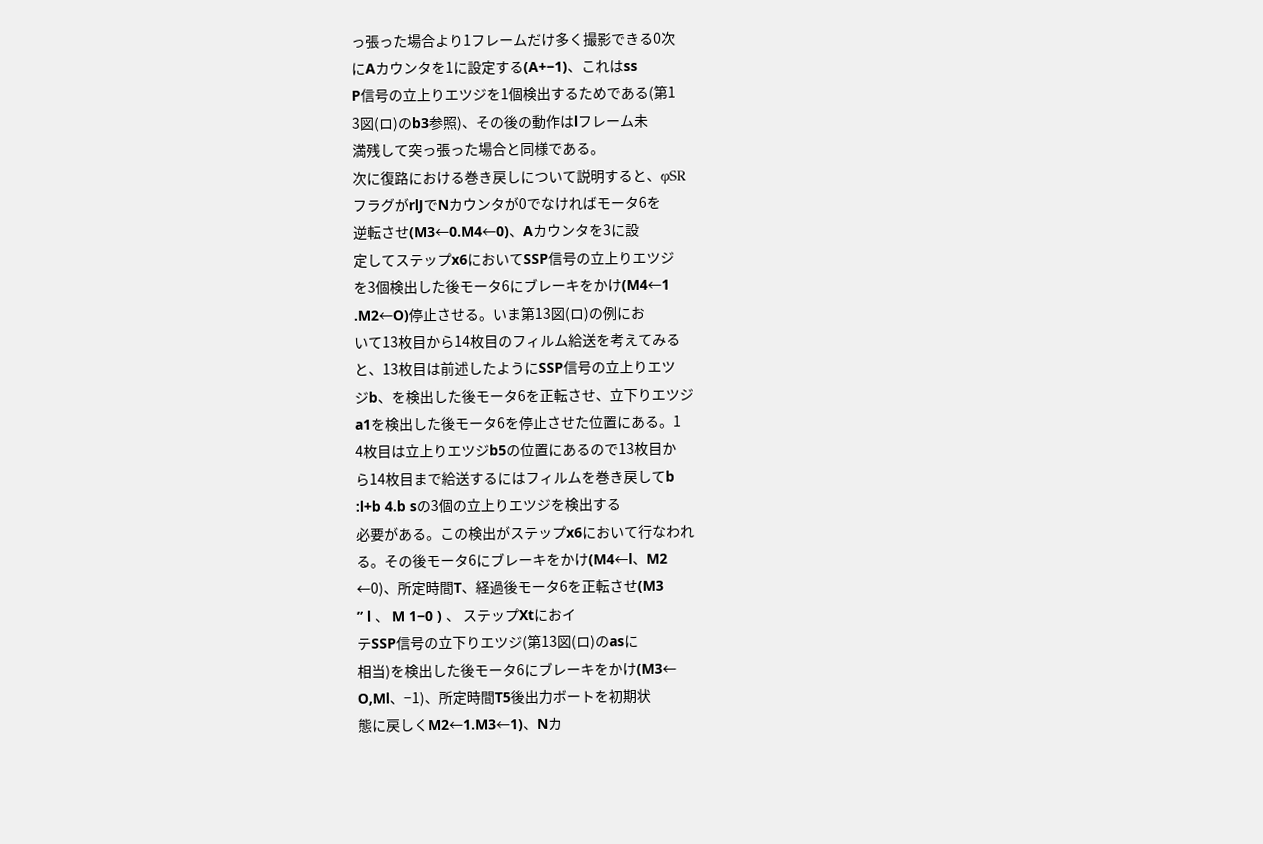っ張った場合より1フレームだけ多く撮影できる0次
にAカウンタを1に設定する(A+−1)、これはss
P信号の立上りエツジを1個検出するためである(第1
3図(ロ)のb3参照)、その後の動作はlフレーム未
満残して突っ張った場合と同様である。
次に復路における巻き戻しについて説明すると、φSR
フラグがrlJでNカウンタが0でなければモータ6を
逆転させ(M3←0.M4←0)、Aカウンタを3に設
定してステップx6においてSSP信号の立上りエツジ
を3個検出した後モータ6にブレーキをかけ(M4←1
.M2←O)停止させる。いま第13図(ロ)の例にお
いて13枚目から14枚目のフィルム給送を考えてみる
と、13枚目は前述したようにSSP信号の立上りエツ
ジb、を検出した後モータ6を正転させ、立下りエツジ
a1を検出した後モータ6を停止させた位置にある。1
4枚目は立上りエツジb5の位置にあるので13枚目か
ら14枚目まで給送するにはフィルムを巻き戻してb
:l+b 4.b sの3個の立上りエツジを検出する
必要がある。この検出がステップx6において行なわれ
る。その後モータ6にブレーキをかけ(M4←l、M2
←0)、所定時間T、経過後モータ6を正転させ(M3
” l 、 M 1−0 ) 、 ステップXtにおイ
テSSP信号の立下りエツジ(第13図(ロ)のasに
相当)を検出した後モータ6にブレーキをかけ(M3←
O,Ml、−1)、所定時間T5後出力ボートを初期状
態に戻しくM2←1.M3←1)、Nカ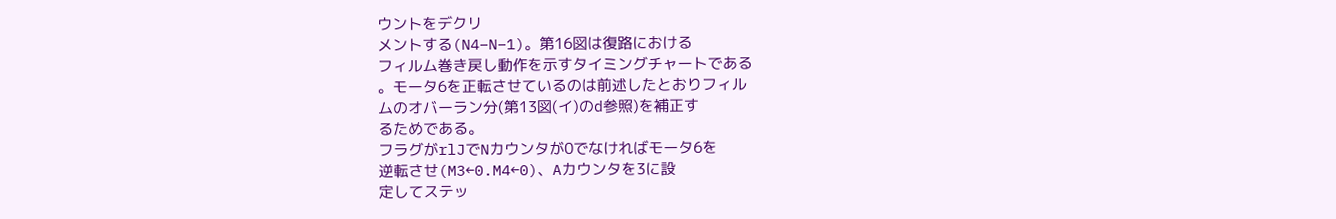ウントをデクリ
メントする(N4−N−1)。第16図は復路における
フィルム巻き戻し動作を示すタイミングチャートである
。モータ6を正転させているのは前述したとおりフィル
ムのオバーラン分(第13図(イ)のd参照)を補正す
るためである。
フラグがrlJでNカウンタが0でなければモータ6を
逆転させ(M3←0.M4←0)、Aカウンタを3に設
定してステッ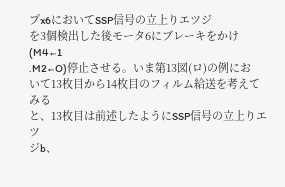プx6においてSSP信号の立上りエツジ
を3個検出した後モータ6にブレーキをかけ(M4←1
.M2←O)停止させる。いま第13図(ロ)の例にお
いて13枚目から14枚目のフィルム給送を考えてみる
と、13枚目は前述したようにSSP信号の立上りエツ
ジb、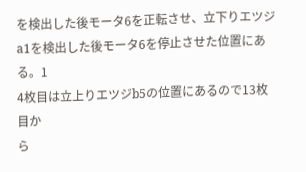を検出した後モータ6を正転させ、立下りエツジ
a1を検出した後モータ6を停止させた位置にある。1
4枚目は立上りエツジb5の位置にあるので13枚目か
ら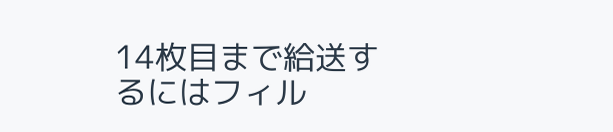14枚目まで給送するにはフィル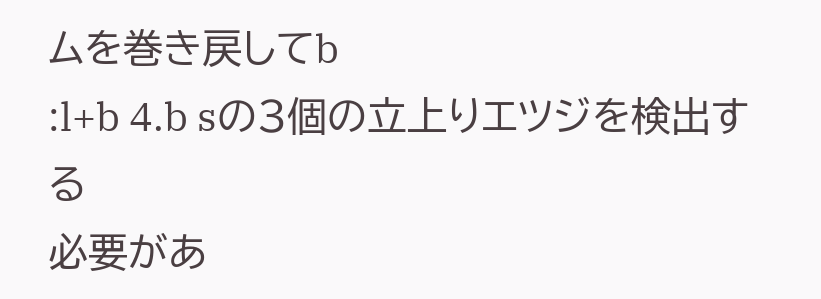ムを巻き戻してb
:l+b 4.b sの3個の立上りエツジを検出する
必要があ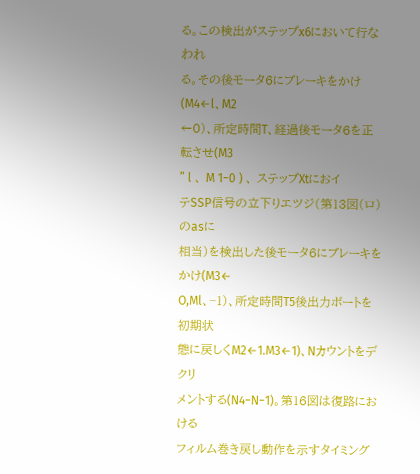る。この検出がステップx6において行なわれ
る。その後モータ6にブレーキをかけ(M4←l、M2
←0)、所定時間T、経過後モータ6を正転させ(M3
” l 、 M 1−0 ) 、 ステップXtにおイ
テSSP信号の立下りエツジ(第13図(ロ)のasに
相当)を検出した後モータ6にブレーキをかけ(M3←
O,Ml、−1)、所定時間T5後出力ボートを初期状
態に戻しくM2←1.M3←1)、Nカウントをデクリ
メントする(N4−N−1)。第16図は復路における
フィルム巻き戻し動作を示すタイミング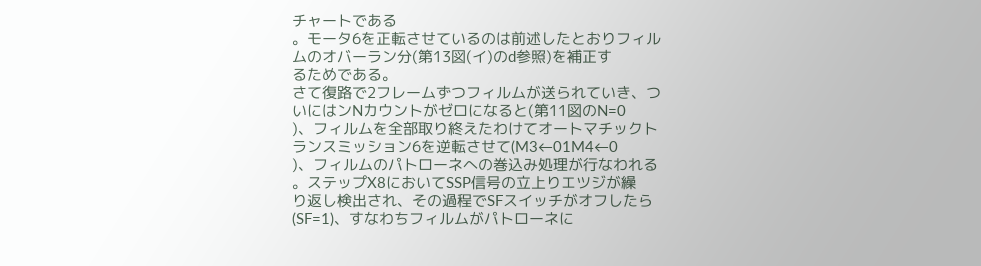チャートである
。モータ6を正転させているのは前述したとおりフィル
ムのオバーラン分(第13図(イ)のd参照)を補正す
るためである。
さて復路で2フレームずつフィルムが送られていき、つ
いにはンNカウントがゼロになると(第11図のN=0
)、フィルムを全部取り終えたわけてオートマチックト
ランスミッション6を逆転させて(M3←01M4←0
)、フィルムのパトローネへの巻込み処理が行なわれる
。ステップX8においてSSP信号の立上りエツジが繰
り返し検出され、その過程でSFスイッチがオフしたら
(SF=1)、すなわちフィルムがパトローネに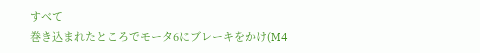すべて
巻き込まれたところでモータ6にブレーキをかけ(M4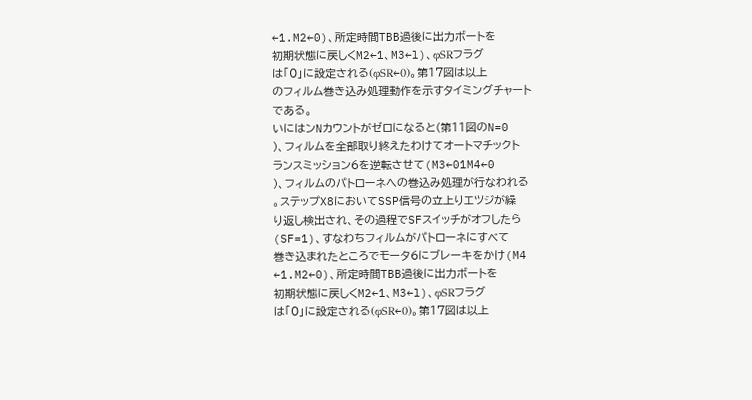←1.M2←0)、所定時間TBB過後に出力ボートを
初期状態に戻しくM2←1、M3←l)、φSRフラグ
は「0」に設定される(φSR←0)。第17図は以上
のフィルム巻き込み処理動作を示すタイミングチャート
である。
いにはンNカウントがゼロになると(第11図のN=0
)、フィルムを全部取り終えたわけてオートマチックト
ランスミッション6を逆転させて(M3←01M4←0
)、フィルムのパトローネへの巻込み処理が行なわれる
。ステップX8においてSSP信号の立上りエツジが繰
り返し検出され、その過程でSFスイッチがオフしたら
(SF=1)、すなわちフィルムがパトローネにすべて
巻き込まれたところでモータ6にブレーキをかけ(M4
←1.M2←0)、所定時間TBB過後に出力ボートを
初期状態に戻しくM2←1、M3←l)、φSRフラグ
は「0」に設定される(φSR←0)。第17図は以上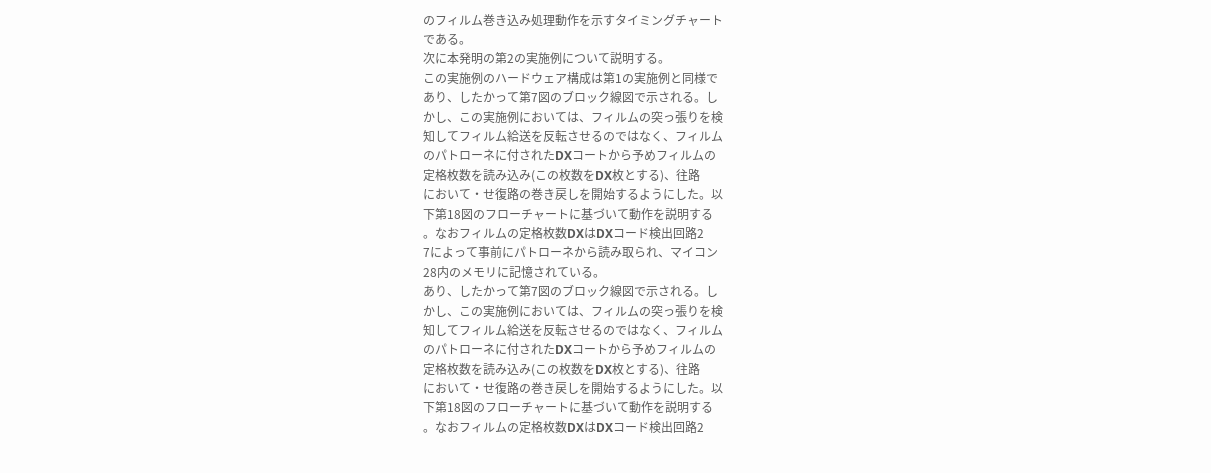のフィルム巻き込み処理動作を示すタイミングチャート
である。
次に本発明の第2の実施例について説明する。
この実施例のハードウェア構成は第1の実施例と同様で
あり、したかって第7図のブロック線図で示される。し
かし、この実施例においては、フィルムの突っ張りを検
知してフィルム給送を反転させるのではなく、フィルム
のパトローネに付されたDXコートから予めフィルムの
定格枚数を読み込み(この枚数をDX枚とする)、往路
において・せ復路の巻き戻しを開始するようにした。以
下第18図のフローチャートに基づいて動作を説明する
。なおフィルムの定格枚数DXはDXコード検出回路2
7によって事前にパトローネから読み取られ、マイコン
28内のメモリに記憶されている。
あり、したかって第7図のブロック線図で示される。し
かし、この実施例においては、フィルムの突っ張りを検
知してフィルム給送を反転させるのではなく、フィルム
のパトローネに付されたDXコートから予めフィルムの
定格枚数を読み込み(この枚数をDX枚とする)、往路
において・せ復路の巻き戻しを開始するようにした。以
下第18図のフローチャートに基づいて動作を説明する
。なおフィルムの定格枚数DXはDXコード検出回路2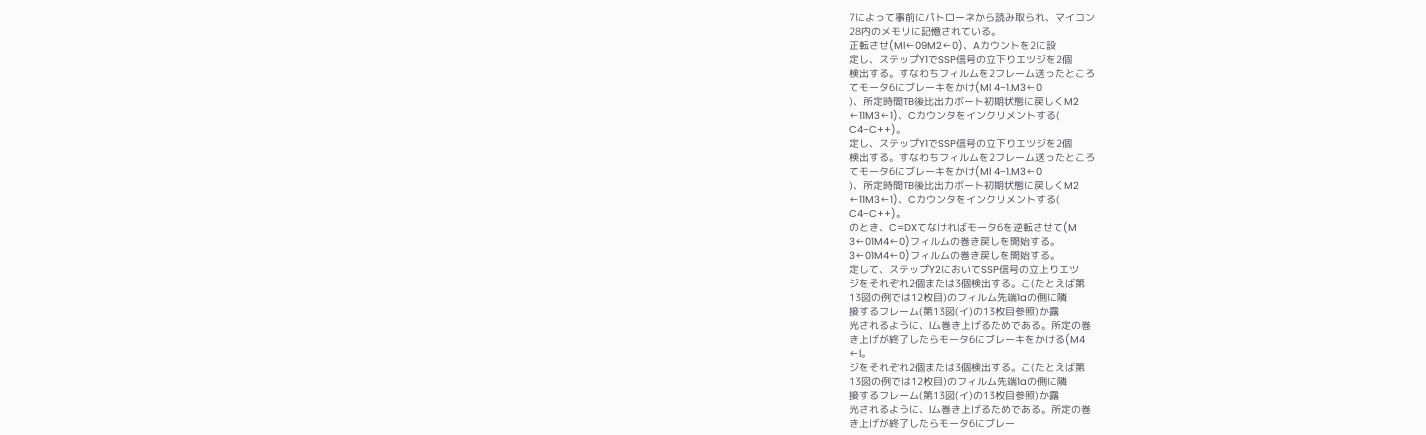7によって事前にパトローネから読み取られ、マイコン
28内のメモリに記憶されている。
正転させ(Ml←09M2←0)、Aカウントを2に設
定し、ステップY1でSSP信号の立下りエツジを2個
検出する。すなわちフィルムを2フレーム送ったところ
てモータ6にブレーキをかけ(Ml 4−1.M3←0
)、所定時間TB後比出力ボート初期状態に戻しくM2
←11M3←1)、Cカウンタをインクリメントする(
C4−C++)。
定し、ステップY1でSSP信号の立下りエツジを2個
検出する。すなわちフィルムを2フレーム送ったところ
てモータ6にブレーキをかけ(Ml 4−1.M3←0
)、所定時間TB後比出力ボート初期状態に戻しくM2
←11M3←1)、Cカウンタをインクリメントする(
C4−C++)。
のとき、C=DXてなければモータ6を逆転させて(M
3←01M4←0)フィルムの巻き戻しを開始する。
3←01M4←0)フィルムの巻き戻しを開始する。
定して、ステップY2においてSSP信号の立上りエツ
ジをそれぞれ2個または3個検出する。こ(たとえば第
13図の例では12枚目)のフィルム先端1aの側に隣
接するフレーム(第13図(イ)の13枚目参照)か露
光されるように、lム巻き上げるためである。所定の巻
き上げが終了したらモータ6にブレーキをかける(M4
←l。
ジをそれぞれ2個または3個検出する。こ(たとえば第
13図の例では12枚目)のフィルム先端1aの側に隣
接するフレーム(第13図(イ)の13枚目参照)か露
光されるように、lム巻き上げるためである。所定の巻
き上げが終了したらモータ6にブレー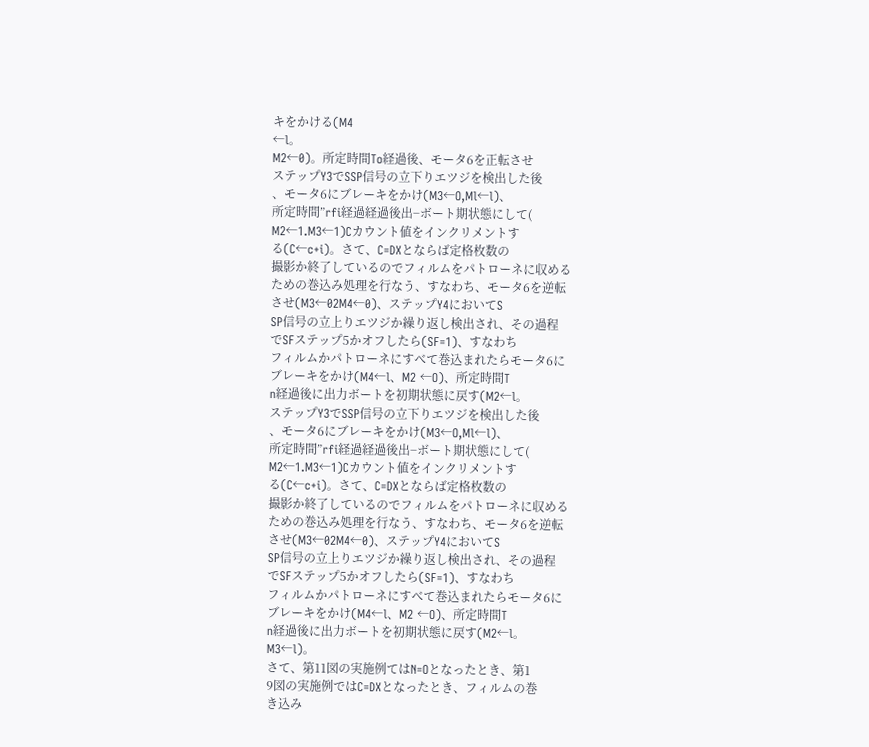キをかける(M4
←l。
M2←0)。所定時間To経過後、モータ6を正転させ
ステップY3でSSP信号の立下りエツジを検出した後
、モータ6にブレーキをかけ(M3←O,Ml←l)、
所定時間”rfi経過経過後出−ボート期状態にして(
M2←1.M3←1)Cカウント値をインクリメントす
る(C←c+i)。さて、C=DXとならば定格枚数の
撮影か終了しているのでフィルムをパトローネに収める
ための巻込み処理を行なう、すなわち、モータ6を逆転
させ(M3←02M4←0)、ステップY4においてS
SP信号の立上りエツジか繰り返し検出され、その過程
でSFステップ5かオフしたら(SF=1)、すなわち
フィルムかパトローネにすべて巻込まれたらモータ6に
ブレーキをかけ(M4←l、M2 ←O)、所定時間T
n経過後に出力ボートを初期状態に戻す(M2←l。
ステップY3でSSP信号の立下りエツジを検出した後
、モータ6にブレーキをかけ(M3←O,Ml←l)、
所定時間”rfi経過経過後出−ボート期状態にして(
M2←1.M3←1)Cカウント値をインクリメントす
る(C←c+i)。さて、C=DXとならば定格枚数の
撮影か終了しているのでフィルムをパトローネに収める
ための巻込み処理を行なう、すなわち、モータ6を逆転
させ(M3←02M4←0)、ステップY4においてS
SP信号の立上りエツジか繰り返し検出され、その過程
でSFステップ5かオフしたら(SF=1)、すなわち
フィルムかパトローネにすべて巻込まれたらモータ6に
ブレーキをかけ(M4←l、M2 ←O)、所定時間T
n経過後に出力ボートを初期状態に戻す(M2←l。
M3←l)。
さて、第11図の実施例てはN=Oとなったとき、第1
9図の実施例ではC=DXとなったとき、フィルムの巻
き込み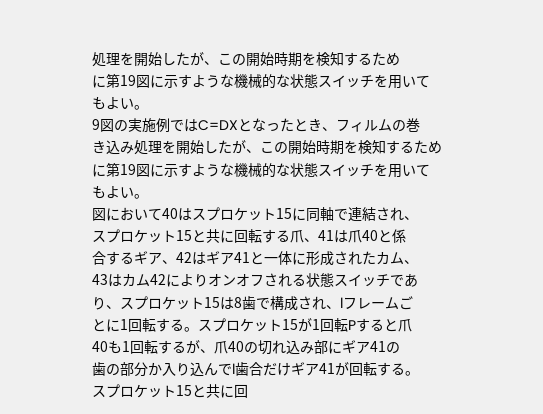処理を開始したが、この開始時期を検知するため
に第19図に示すような機械的な状態スイッチを用いて
もよい。
9図の実施例ではC=DXとなったとき、フィルムの巻
き込み処理を開始したが、この開始時期を検知するため
に第19図に示すような機械的な状態スイッチを用いて
もよい。
図において40はスプロケット15に同軸で連結され、
スプロケット15と共に回転する爪、41は爪40と係
合するギア、42はギア41と一体に形成されたカム、
43はカム42によりオンオフされる状態スイッチであ
り、スプロケット15は8歯で構成され、lフレームご
とに1回転する。スプロケット15が1回転Pすると爪
40も1回転するが、爪40の切れ込み部にギア41の
歯の部分か入り込んでl歯合だけギア41が回転する。
スプロケット15と共に回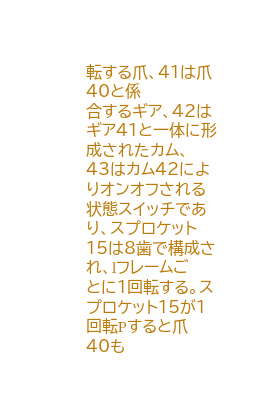転する爪、41は爪40と係
合するギア、42はギア41と一体に形成されたカム、
43はカム42によりオンオフされる状態スイッチであ
り、スプロケット15は8歯で構成され、lフレームご
とに1回転する。スプロケット15が1回転Pすると爪
40も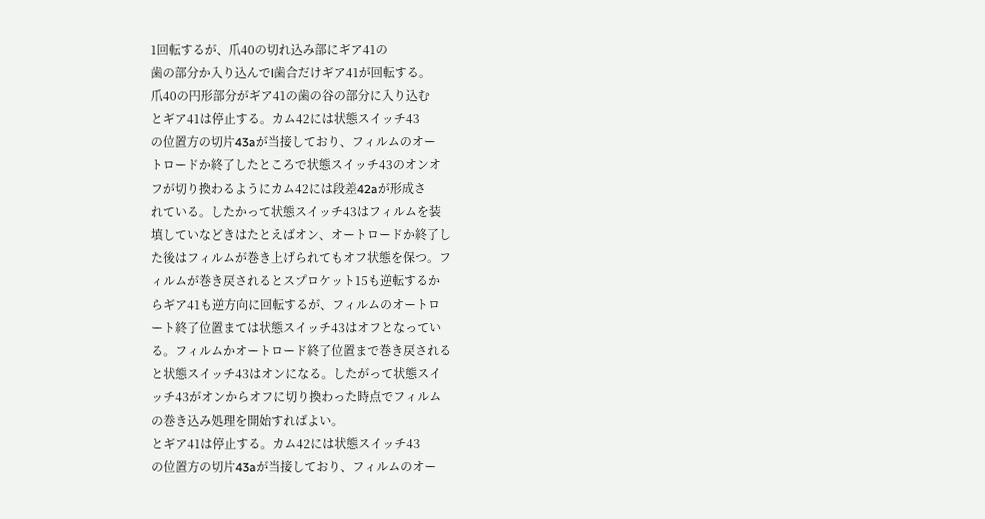1回転するが、爪40の切れ込み部にギア41の
歯の部分か入り込んでl歯合だけギア41が回転する。
爪40の円形部分がギア41の歯の谷の部分に入り込む
とギア41は停止する。カム42には状態スイッチ43
の位置方の切片43aが当接しており、フィルムのオー
トロードか終了したところで状態スイッチ43のオンオ
フが切り換わるようにカム42には段差42aが形成さ
れている。したかって状態スイッチ43はフィルムを装
填していなどきはたとえばオン、オートロードか終了し
た後はフィルムが巻き上げられてもオフ状態を保つ。フ
ィルムが巻き戻されるとスプロケット15も逆転するか
らギア41も逆方向に回転するが、フィルムのオートロ
ート終了位置まては状態スイッチ43はオフとなってい
る。フィルムかオートロード終了位置まで巻き戻される
と状態スイッチ43はオンになる。したがって状態スイ
ッチ43がオンからオフに切り換わった時点でフィルム
の巻き込み処理を開始すればよい。
とギア41は停止する。カム42には状態スイッチ43
の位置方の切片43aが当接しており、フィルムのオー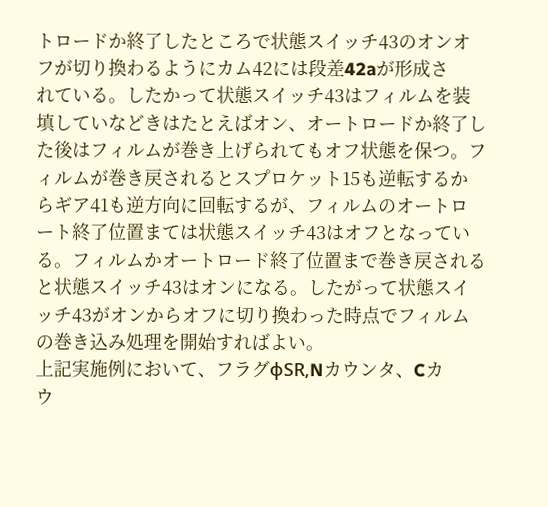トロードか終了したところで状態スイッチ43のオンオ
フが切り換わるようにカム42には段差42aが形成さ
れている。したかって状態スイッチ43はフィルムを装
填していなどきはたとえばオン、オートロードか終了し
た後はフィルムが巻き上げられてもオフ状態を保つ。フ
ィルムが巻き戻されるとスプロケット15も逆転するか
らギア41も逆方向に回転するが、フィルムのオートロ
ート終了位置まては状態スイッチ43はオフとなってい
る。フィルムかオートロード終了位置まで巻き戻される
と状態スイッチ43はオンになる。したがって状態スイ
ッチ43がオンからオフに切り換わった時点でフィルム
の巻き込み処理を開始すればよい。
上記実施例において、フラグφSR,Nカウンタ、Cカ
ウ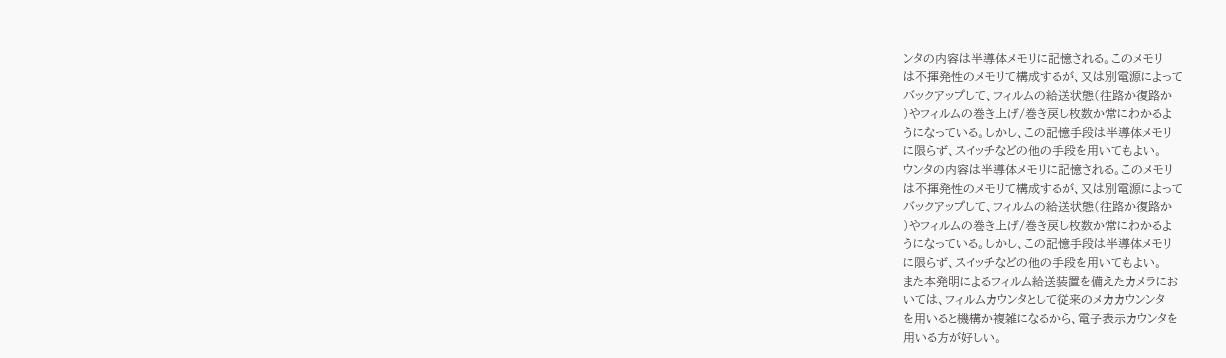ンタの内容は半導体メモリに記憶される。このメモリ
は不揮発性のメモリて構成するが、又は別電源によって
バックアップして、フィルムの給送状態(往路か復路か
)やフィルムの巻き上げ/巻き戻し枚数か常にわかるよ
うになっている。しかし、この記憶手段は半導体メモリ
に限らず、スイッチなどの他の手段を用いてもよい。
ウンタの内容は半導体メモリに記憶される。このメモリ
は不揮発性のメモリて構成するが、又は別電源によって
バックアップして、フィルムの給送状態(往路か復路か
)やフィルムの巻き上げ/巻き戻し枚数か常にわかるよ
うになっている。しかし、この記憶手段は半導体メモリ
に限らず、スイッチなどの他の手段を用いてもよい。
また本発明によるフィルム給送装置を備えたカメラにお
いては、フィルムカウンタとして従来のメカカウンンタ
を用いると機構か複雑になるから、電子表示カウンタを
用いる方が好しい。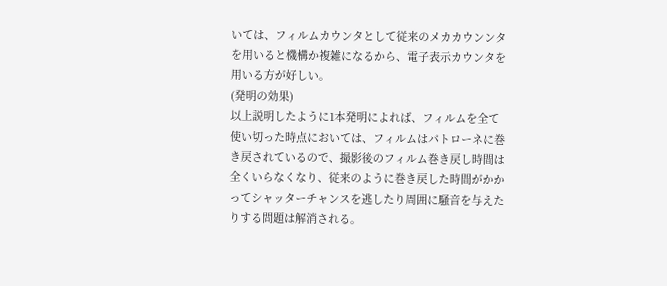いては、フィルムカウンタとして従来のメカカウンンタ
を用いると機構か複雑になるから、電子表示カウンタを
用いる方が好しい。
(発明の効果)
以上説明したように1本発明によれば、フィルムを全て
使い切った時点においては、フィルムはパトローネに巻
き戻されているので、撮影後のフィルム巻き戻し時間は
全くいらなくなり、従来のように巻き戻した時間がかか
ってシャッターチャンスを逃したり周囲に騒音を与えた
りする問題は解消される。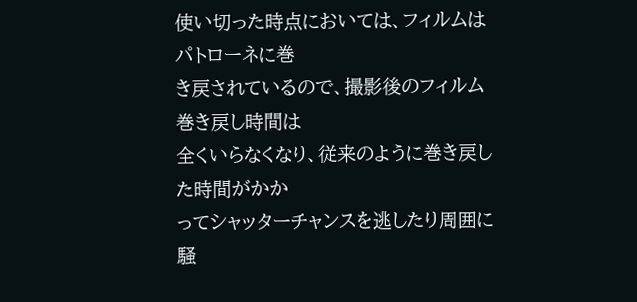使い切った時点においては、フィルムはパトローネに巻
き戻されているので、撮影後のフィルム巻き戻し時間は
全くいらなくなり、従来のように巻き戻した時間がかか
ってシャッターチャンスを逃したり周囲に騒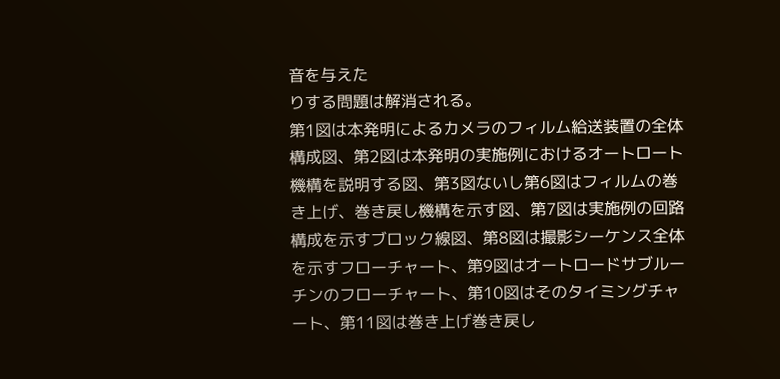音を与えた
りする問題は解消される。
第1図は本発明によるカメラのフィルム給送装置の全体
構成図、第2図は本発明の実施例におけるオートロート
機構を説明する図、第3図ないし第6図はフィルムの巻
き上げ、巻き戻し機構を示す図、第7図は実施例の回路
構成を示すブロック線図、第8図は撮影シーケンス全体
を示すフローチャート、第9図はオートロードサブルー
チンのフローチャート、第10図はそのタイミングチャ
ート、第11図は巻き上げ巻き戻し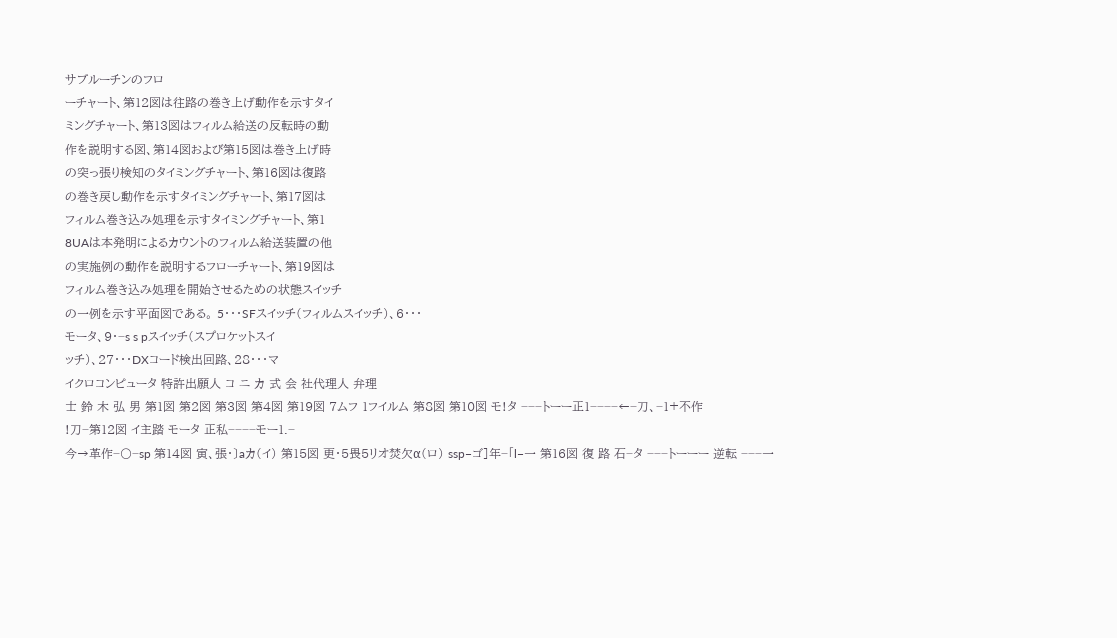サブルーチンのフロ
ーチャート、第12図は往路の巻き上げ動作を示すタイ
ミングチャート、第13図はフィルム給送の反転時の動
作を説明する図、第14図および第15図は巻き上げ時
の突っ張り検知のタイミングチャート、第16図は復路
の巻き戻し動作を示すタイミングチャート、第17図は
フィルム巻き込み処理を示すタイミングチャート、第1
8UAは本発明によるカウントのフィルム給送装置の他
の実施例の動作を説明するフローチャート、第19図は
フィルム巻き込み処理を開始させるための状態スイッチ
の一例を示す平面図である。 5・・・SFスイッチ(フィルムスイッチ)、6・・・
モータ、9・−s s pスイッチ(スプロケットスイ
ッチ)、27・・・DXコード検出回路、28・・・マ
イクロコンピュータ 特許出願人 コ ニ カ 式 会 社代理人 弁理
士 鈴 木 弘 男 第1図 第2図 第3図 第4図 第19図 7ムフ 1フイルム 第8図 第10図 モ!タ −−−トーー正1−−−−←−刀、−1+不作
!刀−第12図 イ主踏 モータ 正私−−−−モー1.−
今→革作−〇−sp 第14図 寅、張・〕aカ(イ) 第15図 更・5畏5リオ焚欠α(ロ) ssp−ゴ]年−「l−一 第16図 復 路 石−タ −−−トーーー 逆転 −−−一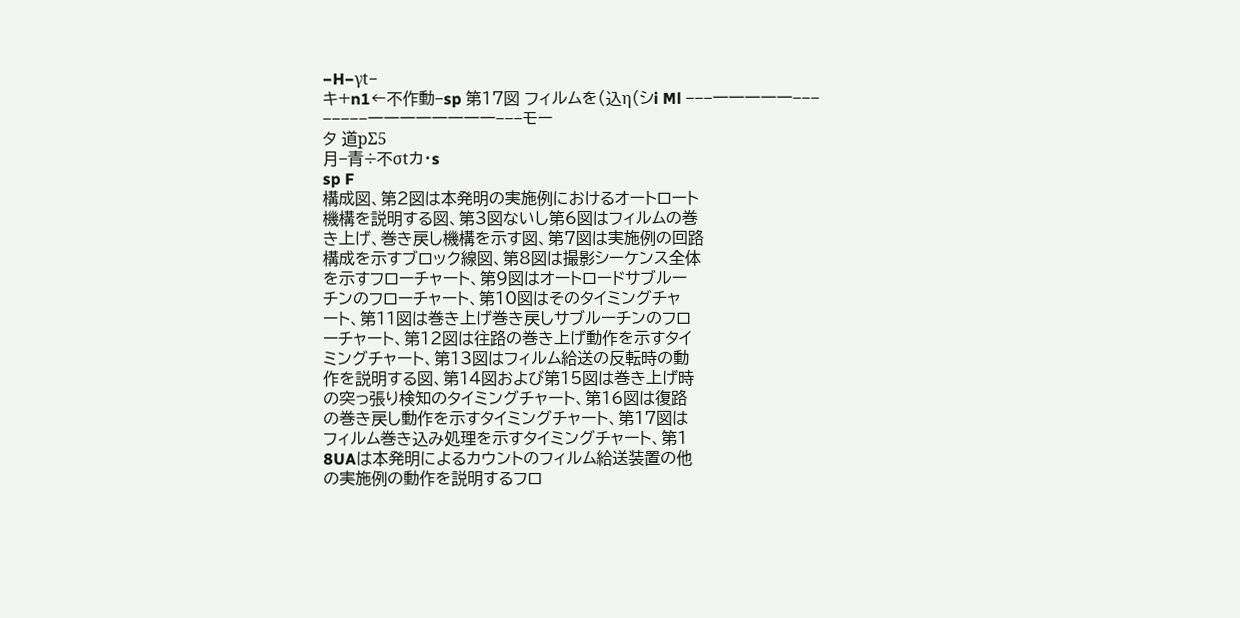−H−γt−
キ+n1←不作動−sp 第17図 フィルムを(込η(シi Ml −−−一一一一一−−−
−−−−−一一一一一一一一−−−モー
タ 道pΣ5
月−青÷不σtカ・s
sp F
構成図、第2図は本発明の実施例におけるオートロート
機構を説明する図、第3図ないし第6図はフィルムの巻
き上げ、巻き戻し機構を示す図、第7図は実施例の回路
構成を示すブロック線図、第8図は撮影シーケンス全体
を示すフローチャート、第9図はオートロードサブルー
チンのフローチャート、第10図はそのタイミングチャ
ート、第11図は巻き上げ巻き戻しサブルーチンのフロ
ーチャート、第12図は往路の巻き上げ動作を示すタイ
ミングチャート、第13図はフィルム給送の反転時の動
作を説明する図、第14図および第15図は巻き上げ時
の突っ張り検知のタイミングチャート、第16図は復路
の巻き戻し動作を示すタイミングチャート、第17図は
フィルム巻き込み処理を示すタイミングチャート、第1
8UAは本発明によるカウントのフィルム給送装置の他
の実施例の動作を説明するフロ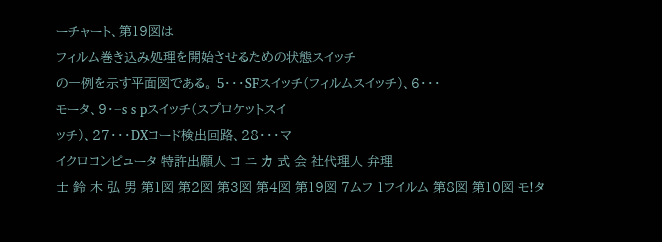ーチャート、第19図は
フィルム巻き込み処理を開始させるための状態スイッチ
の一例を示す平面図である。 5・・・SFスイッチ(フィルムスイッチ)、6・・・
モータ、9・−s s pスイッチ(スプロケットスイ
ッチ)、27・・・DXコード検出回路、28・・・マ
イクロコンピュータ 特許出願人 コ ニ カ 式 会 社代理人 弁理
士 鈴 木 弘 男 第1図 第2図 第3図 第4図 第19図 7ムフ 1フイルム 第8図 第10図 モ!タ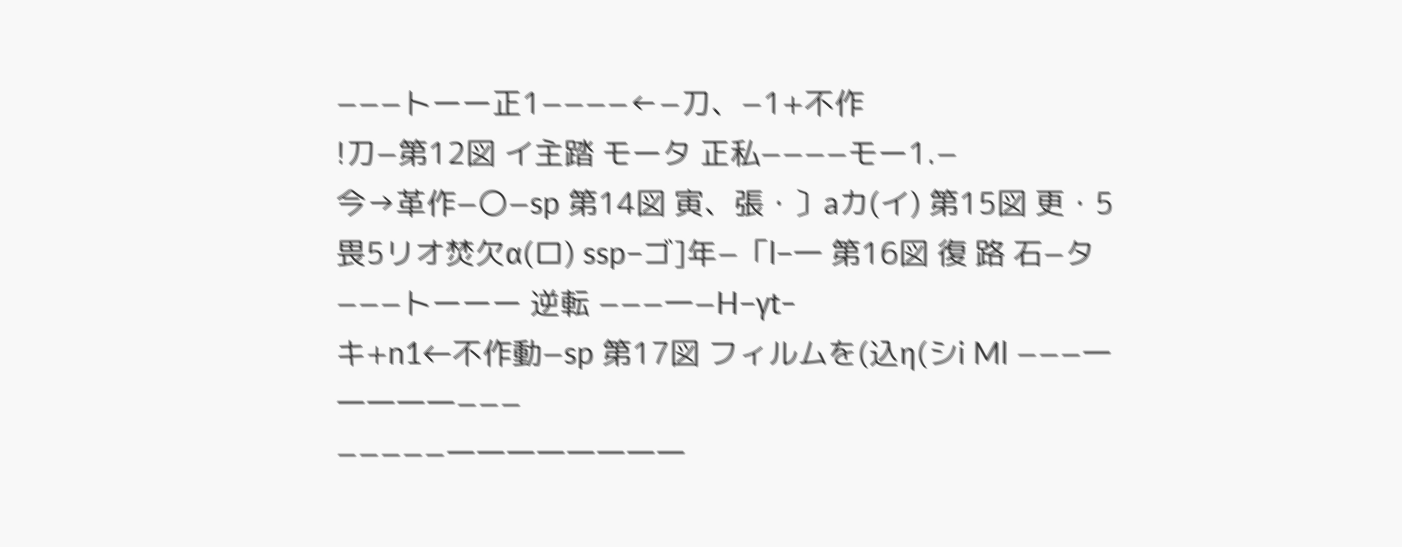−−−トーー正1−−−−←−刀、−1+不作
!刀−第12図 イ主踏 モータ 正私−−−−モー1.−
今→革作−〇−sp 第14図 寅、張・〕aカ(イ) 第15図 更・5畏5リオ焚欠α(ロ) ssp−ゴ]年−「l−一 第16図 復 路 石−タ −−−トーーー 逆転 −−−一−H−γt−
キ+n1←不作動−sp 第17図 フィルムを(込η(シi Ml −−−一一一一一−−−
−−−−−一一一一一一一一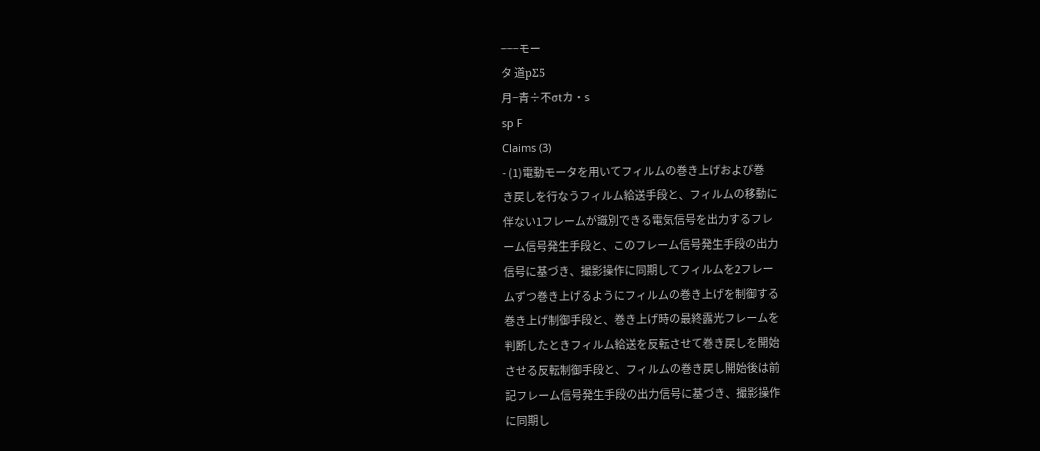−−−モー
タ 道pΣ5
月−青÷不σtカ・s
sp F
Claims (3)
- (1)電動モータを用いてフィルムの巻き上げおよび巻
き戻しを行なうフィルム給送手段と、フィルムの移動に
伴ない1フレームが識別できる電気信号を出力するフレ
ーム信号発生手段と、このフレーム信号発生手段の出力
信号に基づき、撮影操作に同期してフィルムを2フレー
ムずつ巻き上げるようにフィルムの巻き上げを制御する
巻き上げ制御手段と、巻き上げ時の最終露光フレームを
判断したときフィルム給送を反転させて巻き戻しを開始
させる反転制御手段と、フィルムの巻き戻し開始後は前
記フレーム信号発生手段の出力信号に基づき、撮影操作
に同期し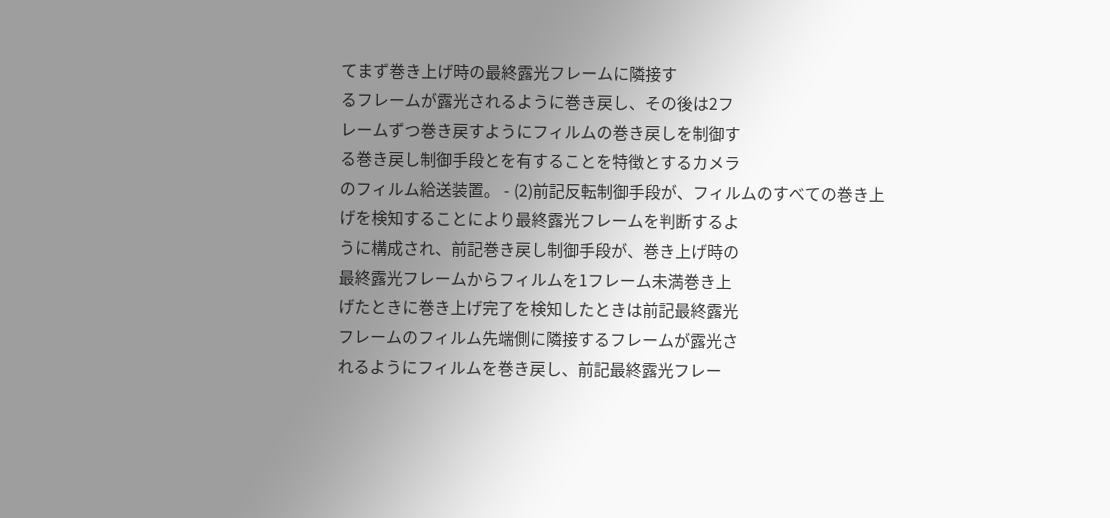てまず巻き上げ時の最終露光フレームに隣接す
るフレームが露光されるように巻き戻し、その後は2フ
レームずつ巻き戻すようにフィルムの巻き戻しを制御す
る巻き戻し制御手段とを有することを特徴とするカメラ
のフィルム給送装置。 - (2)前記反転制御手段が、フィルムのすべての巻き上
げを検知することにより最終露光フレームを判断するよ
うに構成され、前記巻き戻し制御手段が、巻き上げ時の
最終露光フレームからフィルムを1フレーム未満巻き上
げたときに巻き上げ完了を検知したときは前記最終露光
フレームのフィルム先端側に隣接するフレームが露光さ
れるようにフィルムを巻き戻し、前記最終露光フレー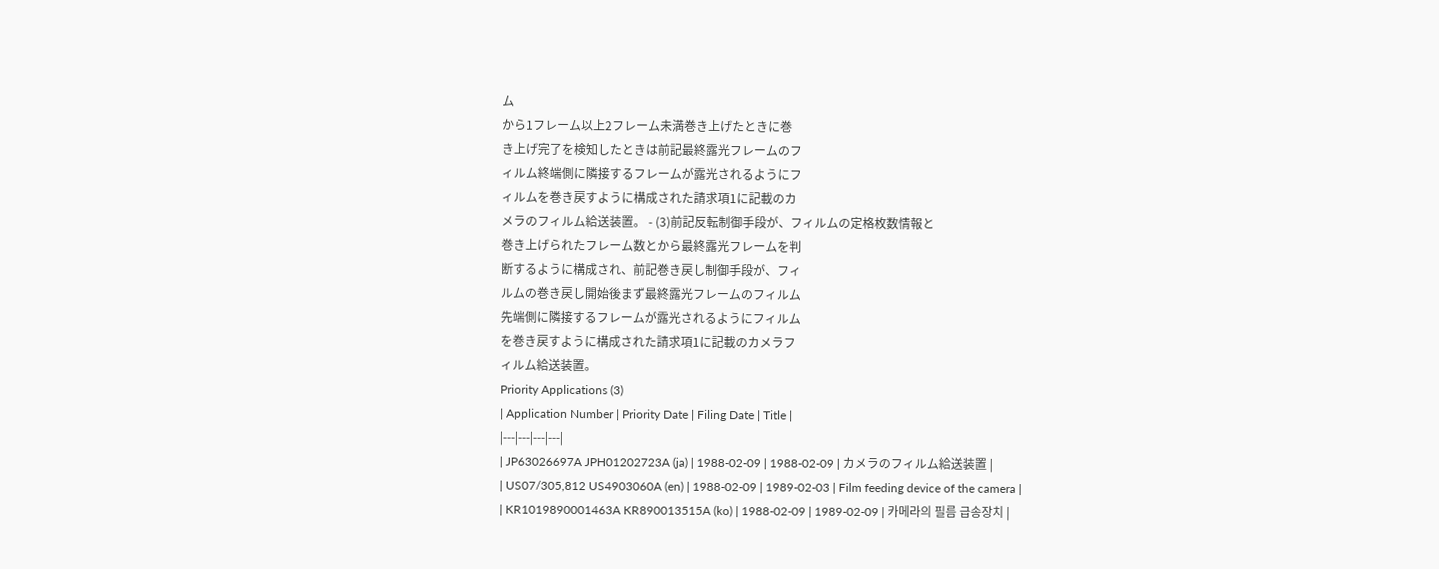ム
から1フレーム以上2フレーム未満巻き上げたときに巻
き上げ完了を検知したときは前記最終露光フレームのフ
ィルム終端側に隣接するフレームが露光されるようにフ
ィルムを巻き戻すように構成された請求項1に記載のカ
メラのフィルム給送装置。 - (3)前記反転制御手段が、フィルムの定格枚数情報と
巻き上げられたフレーム数とから最終露光フレームを判
断するように構成され、前記巻き戻し制御手段が、フィ
ルムの巻き戻し開始後まず最終露光フレームのフィルム
先端側に隣接するフレームが露光されるようにフィルム
を巻き戻すように構成された請求項1に記載のカメラフ
ィルム給送装置。
Priority Applications (3)
| Application Number | Priority Date | Filing Date | Title |
|---|---|---|---|
| JP63026697A JPH01202723A (ja) | 1988-02-09 | 1988-02-09 | カメラのフィルム給送装置 |
| US07/305,812 US4903060A (en) | 1988-02-09 | 1989-02-03 | Film feeding device of the camera |
| KR1019890001463A KR890013515A (ko) | 1988-02-09 | 1989-02-09 | 카메라의 필름 급송장치 |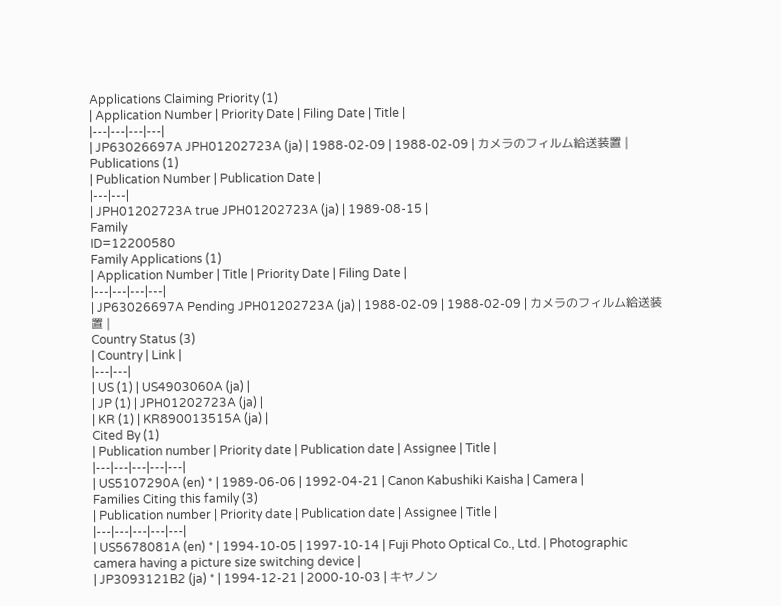Applications Claiming Priority (1)
| Application Number | Priority Date | Filing Date | Title |
|---|---|---|---|
| JP63026697A JPH01202723A (ja) | 1988-02-09 | 1988-02-09 | カメラのフィルム給送装置 |
Publications (1)
| Publication Number | Publication Date |
|---|---|
| JPH01202723A true JPH01202723A (ja) | 1989-08-15 |
Family
ID=12200580
Family Applications (1)
| Application Number | Title | Priority Date | Filing Date |
|---|---|---|---|
| JP63026697A Pending JPH01202723A (ja) | 1988-02-09 | 1988-02-09 | カメラのフィルム給送装置 |
Country Status (3)
| Country | Link |
|---|---|
| US (1) | US4903060A (ja) |
| JP (1) | JPH01202723A (ja) |
| KR (1) | KR890013515A (ja) |
Cited By (1)
| Publication number | Priority date | Publication date | Assignee | Title |
|---|---|---|---|---|
| US5107290A (en) * | 1989-06-06 | 1992-04-21 | Canon Kabushiki Kaisha | Camera |
Families Citing this family (3)
| Publication number | Priority date | Publication date | Assignee | Title |
|---|---|---|---|---|
| US5678081A (en) * | 1994-10-05 | 1997-10-14 | Fuji Photo Optical Co., Ltd. | Photographic camera having a picture size switching device |
| JP3093121B2 (ja) * | 1994-12-21 | 2000-10-03 | キヤノン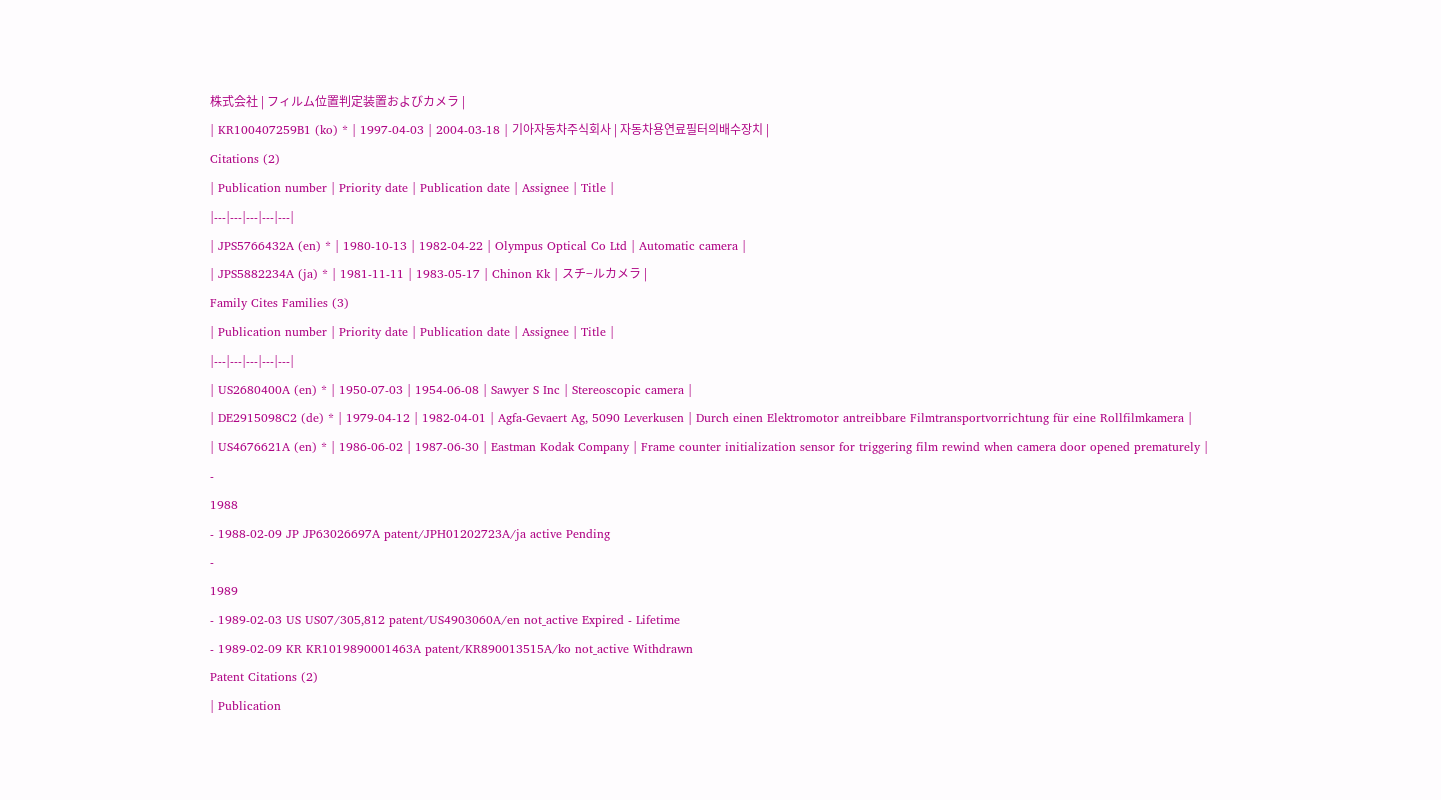株式会社 | フィルム位置判定装置およびカメラ |
| KR100407259B1 (ko) * | 1997-04-03 | 2004-03-18 | 기아자동차주식회사 | 자동차용연료필터의배수장치 |
Citations (2)
| Publication number | Priority date | Publication date | Assignee | Title |
|---|---|---|---|---|
| JPS5766432A (en) * | 1980-10-13 | 1982-04-22 | Olympus Optical Co Ltd | Automatic camera |
| JPS5882234A (ja) * | 1981-11-11 | 1983-05-17 | Chinon Kk | スチ−ルカメラ |
Family Cites Families (3)
| Publication number | Priority date | Publication date | Assignee | Title |
|---|---|---|---|---|
| US2680400A (en) * | 1950-07-03 | 1954-06-08 | Sawyer S Inc | Stereoscopic camera |
| DE2915098C2 (de) * | 1979-04-12 | 1982-04-01 | Agfa-Gevaert Ag, 5090 Leverkusen | Durch einen Elektromotor antreibbare Filmtransportvorrichtung für eine Rollfilmkamera |
| US4676621A (en) * | 1986-06-02 | 1987-06-30 | Eastman Kodak Company | Frame counter initialization sensor for triggering film rewind when camera door opened prematurely |
-
1988
- 1988-02-09 JP JP63026697A patent/JPH01202723A/ja active Pending
-
1989
- 1989-02-03 US US07/305,812 patent/US4903060A/en not_active Expired - Lifetime
- 1989-02-09 KR KR1019890001463A patent/KR890013515A/ko not_active Withdrawn
Patent Citations (2)
| Publication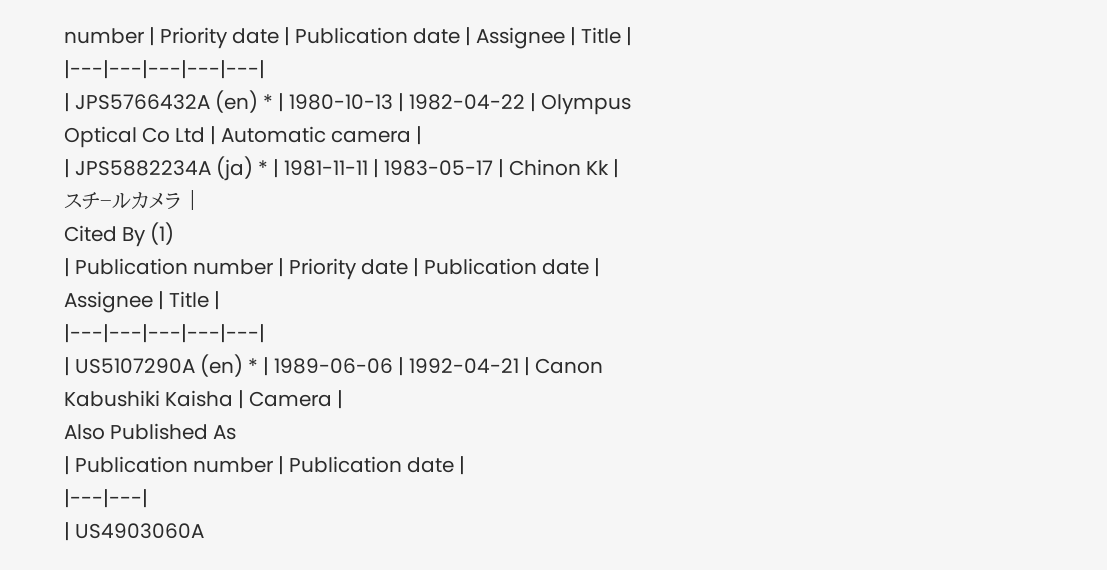number | Priority date | Publication date | Assignee | Title |
|---|---|---|---|---|
| JPS5766432A (en) * | 1980-10-13 | 1982-04-22 | Olympus Optical Co Ltd | Automatic camera |
| JPS5882234A (ja) * | 1981-11-11 | 1983-05-17 | Chinon Kk | スチ−ルカメラ |
Cited By (1)
| Publication number | Priority date | Publication date | Assignee | Title |
|---|---|---|---|---|
| US5107290A (en) * | 1989-06-06 | 1992-04-21 | Canon Kabushiki Kaisha | Camera |
Also Published As
| Publication number | Publication date |
|---|---|
| US4903060A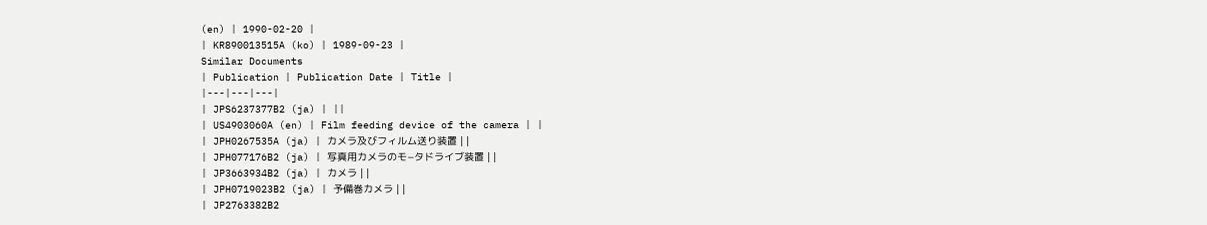(en) | 1990-02-20 |
| KR890013515A (ko) | 1989-09-23 |
Similar Documents
| Publication | Publication Date | Title |
|---|---|---|
| JPS6237377B2 (ja) | ||
| US4903060A (en) | Film feeding device of the camera | |
| JPH0267535A (ja) | カメラ及びフィルム送り装置 | |
| JPH077176B2 (ja) | 写真用カメラのモ−タドライブ装置 | |
| JP3663934B2 (ja) | カメラ | |
| JPH0719023B2 (ja) | 予備巻カメラ | |
| JP2763382B2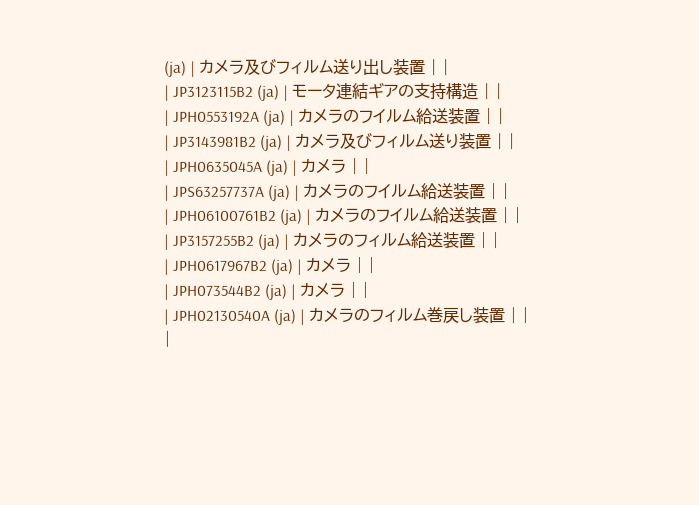(ja) | カメラ及びフィルム送り出し装置 | |
| JP3123115B2 (ja) | モータ連結ギアの支持構造 | |
| JPH0553192A (ja) | カメラのフイルム給送装置 | |
| JP3143981B2 (ja) | カメラ及びフィルム送り装置 | |
| JPH0635045A (ja) | カメラ | |
| JPS63257737A (ja) | カメラのフイルム給送装置 | |
| JPH06100761B2 (ja) | カメラのフイルム給送装置 | |
| JP3157255B2 (ja) | カメラのフィルム給送装置 | |
| JPH0617967B2 (ja) | カメラ | |
| JPH073544B2 (ja) | カメラ | |
| JPH02130540A (ja) | カメラのフィルム巻戻し装置 | |
|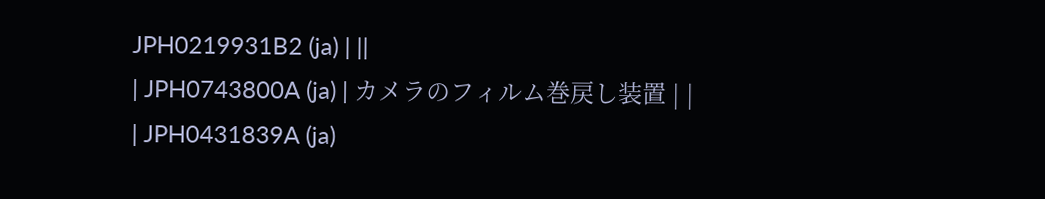JPH0219931B2 (ja) | ||
| JPH0743800A (ja) | カメラのフィルム巻戻し装置 | |
| JPH0431839A (ja)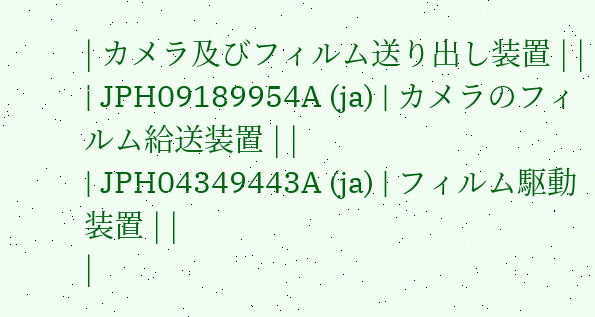| カメラ及びフィルム送り出し装置 | |
| JPH09189954A (ja) | カメラのフィルム給送装置 | |
| JPH04349443A (ja) | フィルム駆動装置 | |
|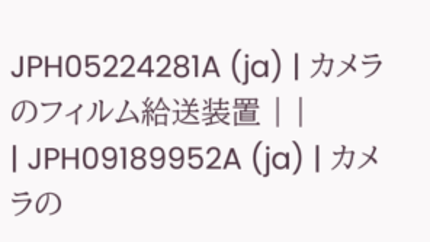JPH05224281A (ja) | カメラのフィルム給送装置 | |
| JPH09189952A (ja) | カメラの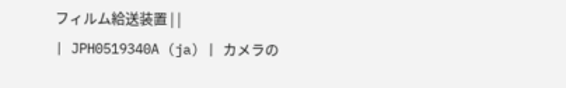フィルム給送装置 | |
| JPH0519340A (ja) | カメラの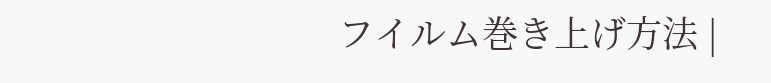フイルム巻き上げ方法 |